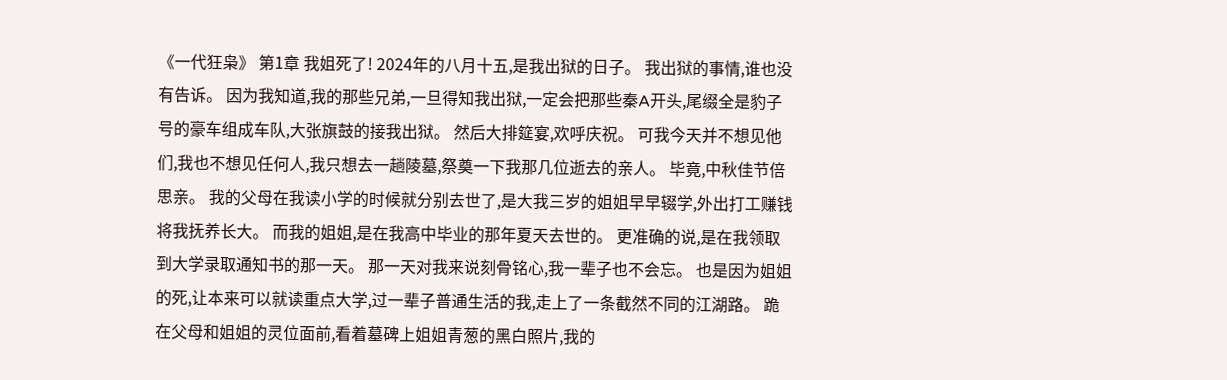《一代狂枭》 第1章 我姐死了! 2024年的八月十五,是我出狱的日子。 我出狱的事情,谁也没有告诉。 因为我知道,我的那些兄弟,一旦得知我出狱,一定会把那些秦A开头,尾缀全是豹子号的豪车组成车队,大张旗鼓的接我出狱。 然后大排筵宴,欢呼庆祝。 可我今天并不想见他们,我也不想见任何人,我只想去一趟陵墓,祭奠一下我那几位逝去的亲人。 毕竟,中秋佳节倍思亲。 我的父母在我读小学的时候就分别去世了,是大我三岁的姐姐早早辍学,外出打工赚钱将我抚养长大。 而我的姐姐,是在我高中毕业的那年夏天去世的。 更准确的说,是在我领取到大学录取通知书的那一天。 那一天对我来说刻骨铭心,我一辈子也不会忘。 也是因为姐姐的死,让本来可以就读重点大学,过一辈子普通生活的我,走上了一条截然不同的江湖路。 跪在父母和姐姐的灵位面前,看着墓碑上姐姐青葱的黑白照片,我的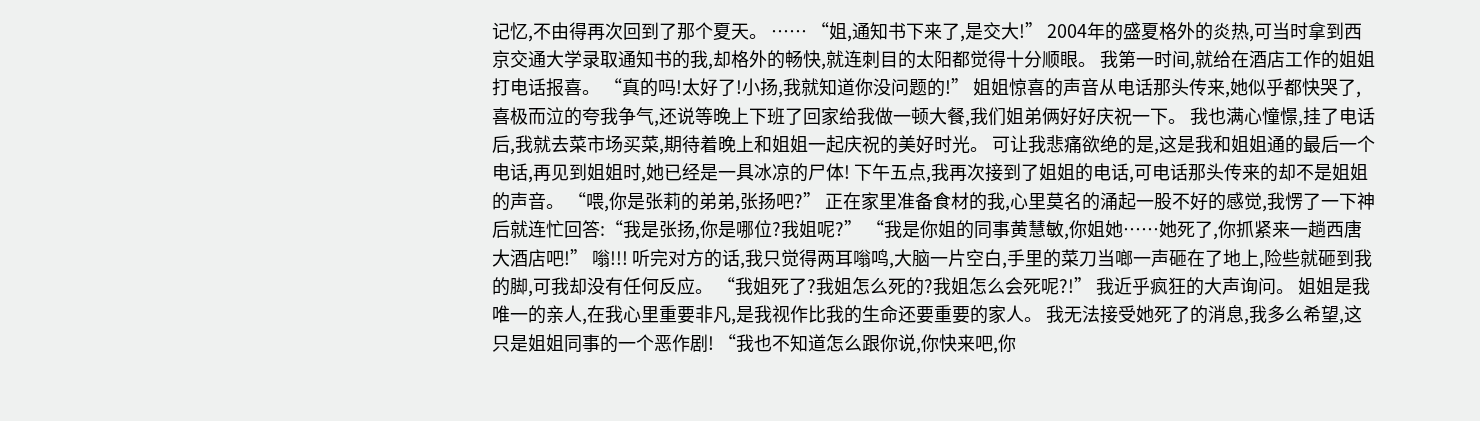记忆,不由得再次回到了那个夏天。 …… “姐,通知书下来了,是交大!” 2004年的盛夏格外的炎热,可当时拿到西京交通大学录取通知书的我,却格外的畅快,就连刺目的太阳都觉得十分顺眼。 我第一时间,就给在酒店工作的姐姐打电话报喜。 “真的吗!太好了!小扬,我就知道你没问题的!” 姐姐惊喜的声音从电话那头传来,她似乎都快哭了,喜极而泣的夸我争气,还说等晚上下班了回家给我做一顿大餐,我们姐弟俩好好庆祝一下。 我也满心憧憬,挂了电话后,我就去菜市场买菜,期待着晚上和姐姐一起庆祝的美好时光。 可让我悲痛欲绝的是,这是我和姐姐通的最后一个电话,再见到姐姐时,她已经是一具冰凉的尸体! 下午五点,我再次接到了姐姐的电话,可电话那头传来的却不是姐姐的声音。 “喂,你是张莉的弟弟,张扬吧?” 正在家里准备食材的我,心里莫名的涌起一股不好的感觉,我愣了一下神后就连忙回答:“我是张扬,你是哪位?我姐呢?” “我是你姐的同事黄慧敏,你姐她……她死了,你抓紧来一趟西唐大酒店吧!” 嗡!!! 听完对方的话,我只觉得两耳嗡鸣,大脑一片空白,手里的菜刀当啷一声砸在了地上,险些就砸到我的脚,可我却没有任何反应。 “我姐死了?我姐怎么死的?我姐怎么会死呢?!” 我近乎疯狂的大声询问。 姐姐是我唯一的亲人,在我心里重要非凡,是我视作比我的生命还要重要的家人。 我无法接受她死了的消息,我多么希望,这只是姐姐同事的一个恶作剧! “我也不知道怎么跟你说,你快来吧,你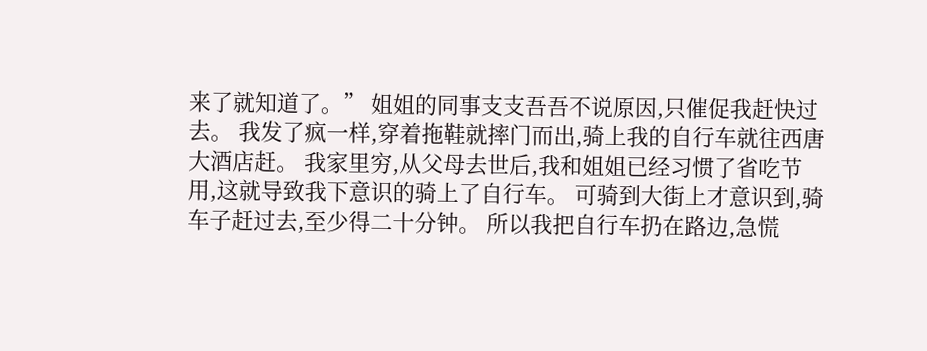来了就知道了。” 姐姐的同事支支吾吾不说原因,只催促我赶快过去。 我发了疯一样,穿着拖鞋就摔门而出,骑上我的自行车就往西唐大酒店赶。 我家里穷,从父母去世后,我和姐姐已经习惯了省吃节用,这就导致我下意识的骑上了自行车。 可骑到大街上才意识到,骑车子赶过去,至少得二十分钟。 所以我把自行车扔在路边,急慌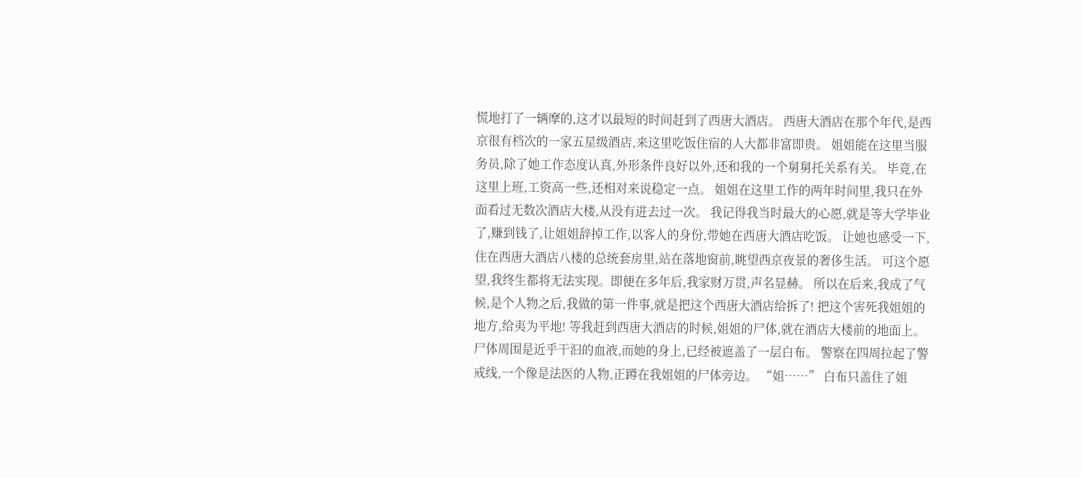慌地打了一辆摩的,这才以最短的时间赶到了西唐大酒店。 西唐大酒店在那个年代,是西京很有档次的一家五星级酒店,来这里吃饭住宿的人大都非富即贵。 姐姐能在这里当服务员,除了她工作态度认真,外形条件良好以外,还和我的一个舅舅托关系有关。 毕竟,在这里上班,工资高一些,还相对来说稳定一点。 姐姐在这里工作的两年时间里,我只在外面看过无数次酒店大楼,从没有进去过一次。 我记得我当时最大的心愿,就是等大学毕业了,赚到钱了,让姐姐辞掉工作,以客人的身份,带她在西唐大酒店吃饭。 让她也感受一下,住在西唐大酒店八楼的总统套房里,站在落地窗前,眺望西京夜景的奢侈生活。 可这个愿望,我终生都将无法实现。即便在多年后,我家财万贯,声名显赫。 所以在后来,我成了气候,是个人物之后,我做的第一件事,就是把这个西唐大酒店给拆了! 把这个害死我姐姐的地方,给夷为平地! 等我赶到西唐大酒店的时候,姐姐的尸体,就在酒店大楼前的地面上。 尸体周围是近乎干汩的血液,而她的身上,已经被遮盖了一层白布。 警察在四周拉起了警戒线,一个像是法医的人物,正蹲在我姐姐的尸体旁边。 “姐……” 白布只盖住了姐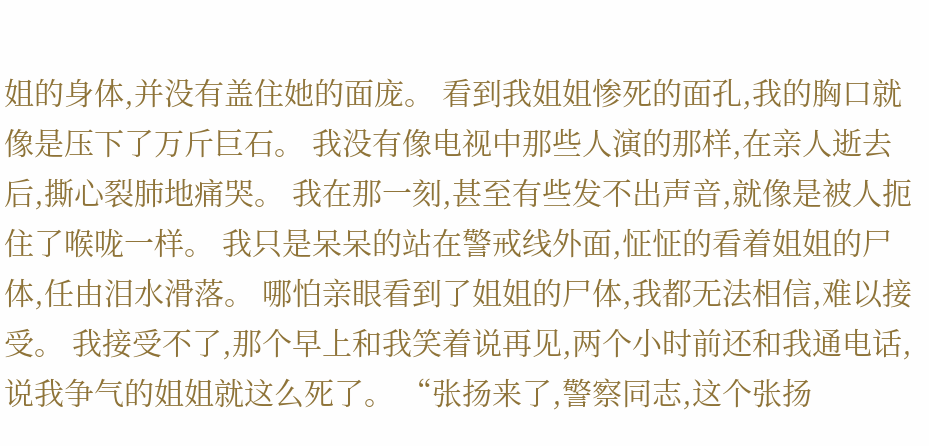姐的身体,并没有盖住她的面庞。 看到我姐姐惨死的面孔,我的胸口就像是压下了万斤巨石。 我没有像电视中那些人演的那样,在亲人逝去后,撕心裂肺地痛哭。 我在那一刻,甚至有些发不出声音,就像是被人扼住了喉咙一样。 我只是呆呆的站在警戒线外面,怔怔的看着姐姐的尸体,任由泪水滑落。 哪怕亲眼看到了姐姐的尸体,我都无法相信,难以接受。 我接受不了,那个早上和我笑着说再见,两个小时前还和我通电话,说我争气的姐姐就这么死了。 “张扬来了,警察同志,这个张扬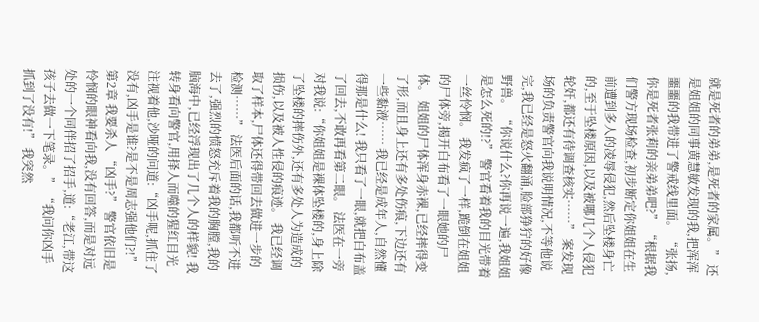就是死者的弟弟,是死者的家属。” 还是姐姐的同事黄慧敏发现的我,把浑浑噩噩的我带进了警戒线里面。 “张扬,你是死者张莉的亲弟弟吧?” “根据我们警方现场检查,初步断定你姐姐在生前遭到多人的凌辱侵犯,然后坠楼身亡的,至于坠楼原因,以及被哪几个人侵犯轮奸,都还有待调查核实……” 案发现场的负责警官向我说明情况,不等他说完,我已经是怒火翻涌,脸部狰狞的好像野兽。 “你说什么?你再说一遍,我姐姐是怎么死的!?” 警官看着我的目光带着一丝怜悯。 我发疯了一样,跪倒在姐姐的尸体旁,揭开白布看了一眼她的尸体。 姐姐的尸体浑身赤裸,已经摔得变了形,而且身上还有多处伤痕,下边还有一些黏液…… 我已经是成年人,自然懂得那是什么! 我只看了一眼,就把白布盖了回去,不敢再看第二眼。 法医在一旁对我说:“你姐姐是裸体坠楼的,身上除了坠楼的摔伤外,还有多处人为造成的损伤,以及被人性侵的痕迹。 我已经调取了样本,尸体还得带回去做进一步的检测……” 法医后面的话,我都听不进去了,强烈的愤怒充斥着我的胸膛,我的脑海中,已经浮现出了几个人的样貌! 我转身看向警官,用择人而噬的猩红目光注视着他,沙哑的问道:“凶手呢,抓住了没有,凶手是谁?是不是周志强他们?!” 第2章 我要杀人 “凶手?” 警官依旧是怜悯的眼神看向我,没有回答,而是对远处的一个同伴招了招手,道:“老江,带这孩子去做一下笔录。” “我问你凶手抓到了没有!” 我突然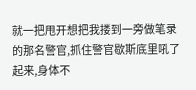就一把甩开想把我搂到一旁做笔录的那名警官,抓住警官歇斯底里吼了起来,身体不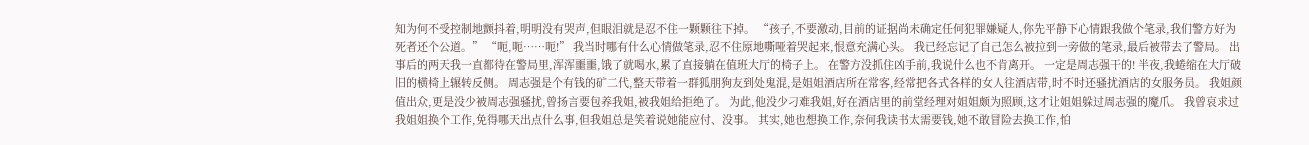知为何不受控制地颤抖着,明明没有哭声,但眼泪就是忍不住一颗颗往下掉。 “孩子,不要激动,目前的证据尚未确定任何犯罪嫌疑人,你先平静下心情跟我做个笔录,我们警方好为死者还个公道。” “呃,呃……呃!” 我当时哪有什么心情做笔录,忍不住原地嘶哑着哭起来,恨意充满心头。 我已经忘记了自己怎么被拉到一旁做的笔录,最后被带去了警局。 出事后的两天我一直都待在警局里,浑浑噩噩,饿了就喝水,累了直接躺在值班大厅的椅子上。 在警方没抓住凶手前,我说什么也不肯离开。 一定是周志强干的! 半夜,我蜷缩在大厅破旧的横椅上辗转反侧。 周志强是个有钱的矿二代,整天带着一群狐朋狗友到处鬼混,是姐姐酒店所在常客,经常把各式各样的女人往酒店带,时不时还骚扰酒店的女服务员。 我姐颜值出众,更是没少被周志强骚扰,曾扬言要包养我姐,被我姐给拒绝了。 为此,他没少刁难我姐,好在酒店里的前堂经理对姐姐颇为照顾,这才让姐姐躲过周志强的魔爪。 我曾哀求过我姐姐换个工作,免得哪天出点什么事,但我姐总是笑着说她能应付、没事。 其实,她也想换工作,奈何我读书太需要钱,她不敢冒险去换工作,怕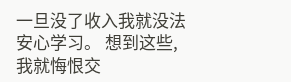一旦没了收入我就没法安心学习。 想到这些,我就悔恨交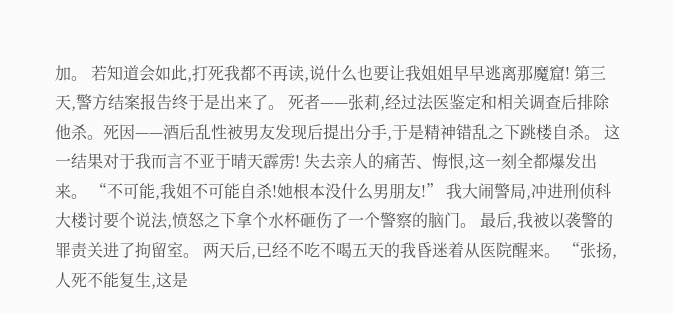加。 若知道会如此,打死我都不再读,说什么也要让我姐姐早早逃离那魔窟! 第三天,警方结案报告终于是出来了。 死者——张莉,经过法医鉴定和相关调查后排除他杀。死因——酒后乱性被男友发现后提出分手,于是精神错乱之下跳楼自杀。 这一结果对于我而言不亚于晴天霹雳! 失去亲人的痛苦、悔恨,这一刻全都爆发出来。 “不可能,我姐不可能自杀!她根本没什么男朋友!” 我大闹警局,冲进刑侦科大楼讨要个说法,愤怒之下拿个水杯砸伤了一个警察的脑门。 最后,我被以袭警的罪责关进了拘留室。 两天后,已经不吃不喝五天的我昏迷着从医院醒来。 “张扬,人死不能复生,这是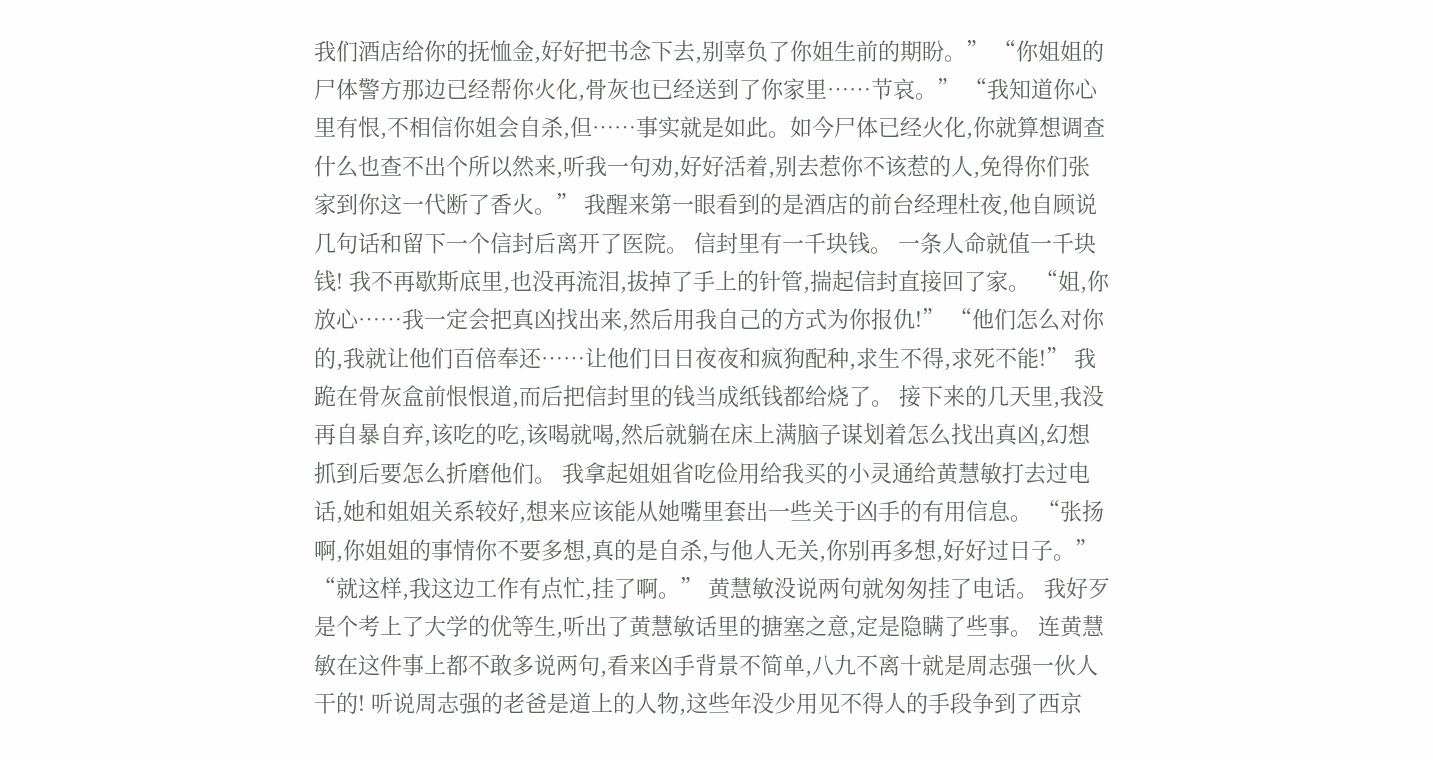我们酒店给你的抚恤金,好好把书念下去,别辜负了你姐生前的期盼。” “你姐姐的尸体警方那边已经帮你火化,骨灰也已经送到了你家里……节哀。” “我知道你心里有恨,不相信你姐会自杀,但……事实就是如此。如今尸体已经火化,你就算想调查什么也查不出个所以然来,听我一句劝,好好活着,别去惹你不该惹的人,免得你们张家到你这一代断了香火。” 我醒来第一眼看到的是酒店的前台经理杜夜,他自顾说几句话和留下一个信封后离开了医院。 信封里有一千块钱。 一条人命就值一千块钱! 我不再歇斯底里,也没再流泪,拔掉了手上的针管,揣起信封直接回了家。 “姐,你放心……我一定会把真凶找出来,然后用我自己的方式为你报仇!” “他们怎么对你的,我就让他们百倍奉还……让他们日日夜夜和疯狗配种,求生不得,求死不能!” 我跪在骨灰盒前恨恨道,而后把信封里的钱当成纸钱都给烧了。 接下来的几天里,我没再自暴自弃,该吃的吃,该喝就喝,然后就躺在床上满脑子谋划着怎么找出真凶,幻想抓到后要怎么折磨他们。 我拿起姐姐省吃俭用给我买的小灵通给黄慧敏打去过电话,她和姐姐关系较好,想来应该能从她嘴里套出一些关于凶手的有用信息。 “张扬啊,你姐姐的事情你不要多想,真的是自杀,与他人无关,你别再多想,好好过日子。” “就这样,我这边工作有点忙,挂了啊。” 黄慧敏没说两句就匆匆挂了电话。 我好歹是个考上了大学的优等生,听出了黄慧敏话里的搪塞之意,定是隐瞒了些事。 连黄慧敏在这件事上都不敢多说两句,看来凶手背景不简单,八九不离十就是周志强一伙人干的! 听说周志强的老爸是道上的人物,这些年没少用见不得人的手段争到了西京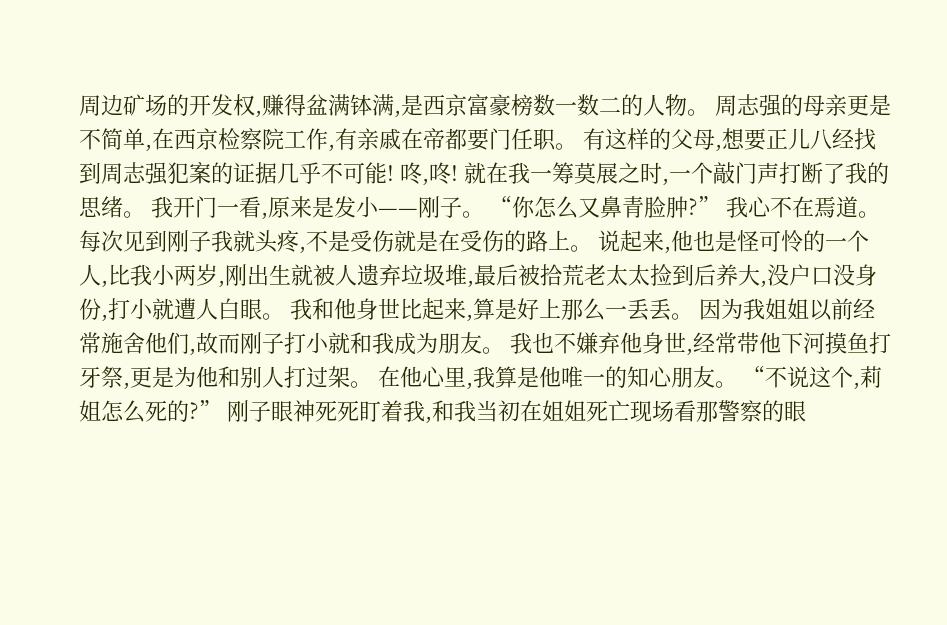周边矿场的开发权,赚得盆满钵满,是西京富豪榜数一数二的人物。 周志强的母亲更是不简单,在西京检察院工作,有亲戚在帝都要门任职。 有这样的父母,想要正儿八经找到周志强犯案的证据几乎不可能! 咚,咚! 就在我一筹莫展之时,一个敲门声打断了我的思绪。 我开门一看,原来是发小——刚子。 “你怎么又鼻青脸肿?” 我心不在焉道。 每次见到刚子我就头疼,不是受伤就是在受伤的路上。 说起来,他也是怪可怜的一个人,比我小两岁,刚出生就被人遗弃垃圾堆,最后被拾荒老太太捡到后养大,没户口没身份,打小就遭人白眼。 我和他身世比起来,算是好上那么一丢丢。 因为我姐姐以前经常施舍他们,故而刚子打小就和我成为朋友。 我也不嫌弃他身世,经常带他下河摸鱼打牙祭,更是为他和别人打过架。 在他心里,我算是他唯一的知心朋友。 “不说这个,莉姐怎么死的?” 刚子眼神死死盯着我,和我当初在姐姐死亡现场看那警察的眼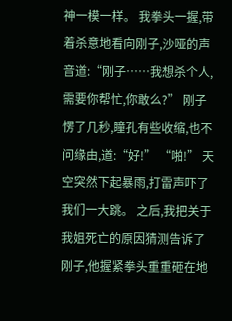神一模一样。 我拳头一握,带着杀意地看向刚子,沙哑的声音道:“刚子……我想杀个人,需要你帮忙,你敢么?” 刚子愣了几秒,瞳孔有些收缩,也不问缘由,道:“好!” “啪!” 天空突然下起暴雨,打雷声吓了我们一大跳。 之后,我把关于我姐死亡的原因猜测告诉了刚子,他握紧拳头重重砸在地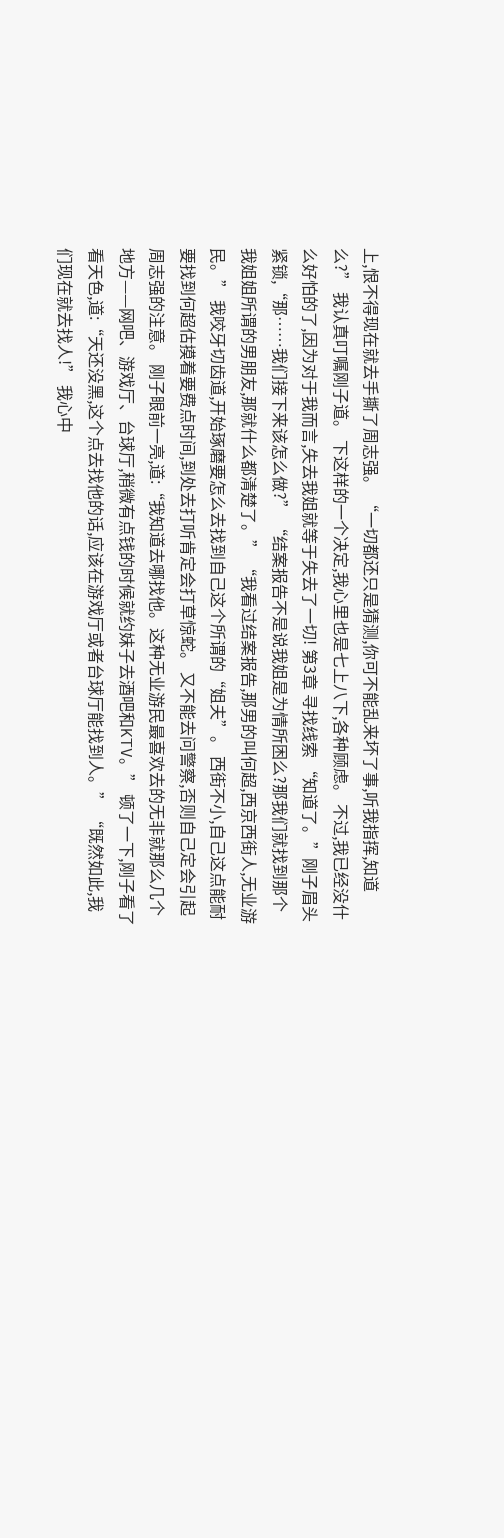上,恨不得现在就去手撕了周志强。 “一切都还只是猜测,你可不能乱来坏了事,听我指挥,知道么?” 我认真叮嘱刚子道。 下这样的一个决定,我心里也是七上八下,各种顾虑。 不过,我已经没什么好怕的了,因为对于我而言,失去我姐就等于失去了一切! 第3章 寻找线索 “知道了。”刚子眉头紧锁,“那……我们接下来该怎么做?” “结案报告不是说我姐是为情所困么?那我们就找到那个我姐姐所谓的男朋友,那就什么都清楚了。” “我看过结案报告,那男的叫何超,西京西街人,无业游民。” 我咬牙切齿道,开始琢磨要怎么去找到自己这个所谓的“姐夫”。 西街不小,自己这点能耐要找到何超估摸着要费点时间,到处去打听肯定会打草惊蛇。 又不能去问警察,否则自己定会引起周志强的注意。 刚子眼前一亮,道:“我知道去哪找他。这种无业游民最喜欢去的无非就那么几个地方——网吧、游戏厅、台球厅,稍微有点钱的时候就约妹子去酒吧和KTV。” 顿了一下,刚子看了看天色,道:“天还没黑,这个点去找他的话,应该在游戏厅或者台球厅能找到人。” “既然如此,我们现在就去找人!” 我心中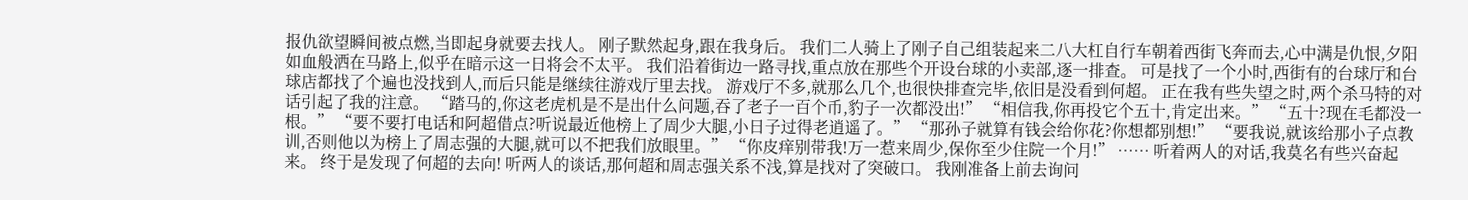报仇欲望瞬间被点燃,当即起身就要去找人。 刚子默然起身,跟在我身后。 我们二人骑上了刚子自己组装起来二八大杠自行车朝着西街飞奔而去,心中满是仇恨,夕阳如血般洒在马路上,似乎在暗示这一日将会不太平。 我们沿着街边一路寻找,重点放在那些个开设台球的小卖部,逐一排查。 可是找了一个小时,西街有的台球厅和台球店都找了个遍也没找到人,而后只能是继续往游戏厅里去找。 游戏厅不多,就那么几个,也很快排查完毕,依旧是没看到何超。 正在我有些失望之时,两个杀马特的对话引起了我的注意。 “踏马的,你这老虎机是不是出什么问题,吞了老子一百个币,豹子一次都没出!” “相信我,你再投它个五十,肯定出来。” “五十?现在毛都没一根。” “要不要打电话和阿超借点?听说最近他榜上了周少大腿,小日子过得老逍遥了。” “那孙子就算有钱会给你花?你想都别想!” “要我说,就该给那小子点教训,否则他以为榜上了周志强的大腿,就可以不把我们放眼里。” “你皮痒别带我!万一惹来周少,保你至少住院一个月!” …… 听着两人的对话,我莫名有些兴奋起来。 终于是发现了何超的去向! 听两人的谈话,那何超和周志强关系不浅,算是找对了突破口。 我刚准备上前去询问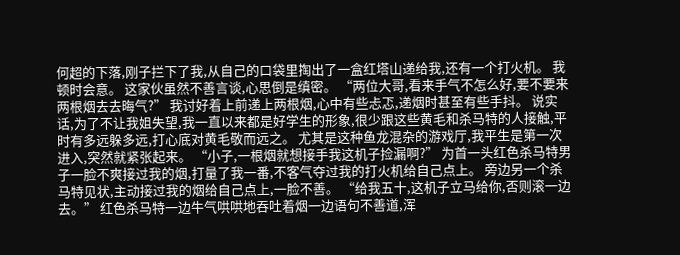何超的下落,刚子拦下了我,从自己的口袋里掏出了一盒红塔山递给我,还有一个打火机。 我顿时会意。 这家伙虽然不善言谈,心思倒是缜密。 “两位大哥,看来手气不怎么好,要不要来两根烟去去晦气?” 我讨好着上前递上两根烟,心中有些忐忑,递烟时甚至有些手抖。 说实话,为了不让我姐失望,我一直以来都是好学生的形象,很少跟这些黄毛和杀马特的人接触,平时有多远躲多远,打心底对黄毛敬而远之。 尤其是这种鱼龙混杂的游戏厅,我平生是第一次进入,突然就紧张起来。 “小子,一根烟就想接手我这机子捡漏啊?” 为首一头红色杀马特男子一脸不爽接过我的烟,打量了我一番,不客气夺过我的打火机给自己点上。 旁边另一个杀马特见状,主动接过我的烟给自己点上,一脸不善。 “给我五十,这机子立马给你,否则滚一边去。” 红色杀马特一边牛气哄哄地吞吐着烟一边语句不善道,浑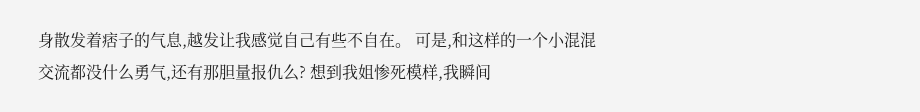身散发着痞子的气息,越发让我感觉自己有些不自在。 可是,和这样的一个小混混交流都没什么勇气,还有那胆量报仇么? 想到我姐惨死模样,我瞬间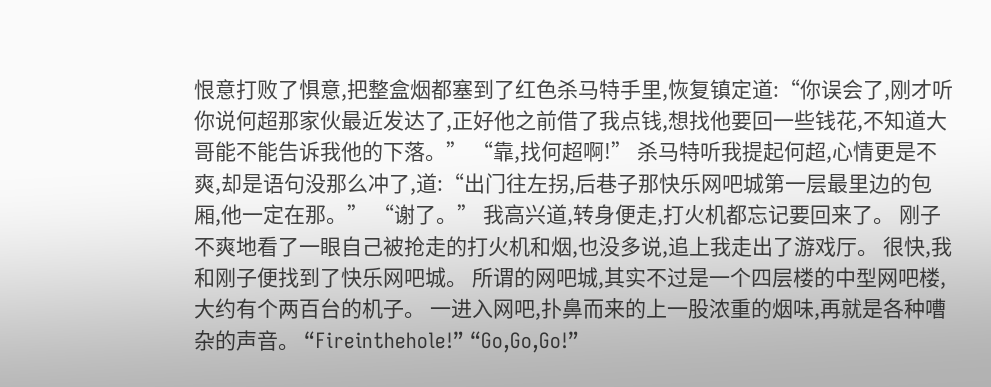恨意打败了惧意,把整盒烟都塞到了红色杀马特手里,恢复镇定道:“你误会了,刚才听你说何超那家伙最近发达了,正好他之前借了我点钱,想找他要回一些钱花,不知道大哥能不能告诉我他的下落。” “靠,找何超啊!” 杀马特听我提起何超,心情更是不爽,却是语句没那么冲了,道:“出门往左拐,后巷子那快乐网吧城第一层最里边的包厢,他一定在那。” “谢了。” 我高兴道,转身便走,打火机都忘记要回来了。 刚子不爽地看了一眼自己被抢走的打火机和烟,也没多说,追上我走出了游戏厅。 很快,我和刚子便找到了快乐网吧城。 所谓的网吧城,其实不过是一个四层楼的中型网吧楼,大约有个两百台的机子。 一进入网吧,扑鼻而来的上一股浓重的烟味,再就是各种嘈杂的声音。 “Fireinthehole!” “Go,Go,Go!”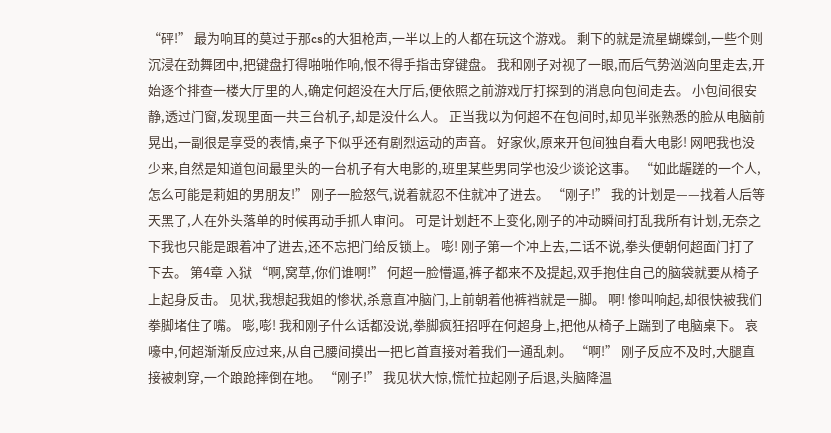“砰!” 最为响耳的莫过于那cs的大狙枪声,一半以上的人都在玩这个游戏。 剩下的就是流星蝴蝶剑,一些个则沉浸在劲舞团中,把键盘打得啪啪作响,恨不得手指击穿键盘。 我和刚子对视了一眼,而后气势汹汹向里走去,开始逐个排查一楼大厅里的人,确定何超没在大厅后,便依照之前游戏厅打探到的消息向包间走去。 小包间很安静,透过门窗,发现里面一共三台机子,却是没什么人。 正当我以为何超不在包间时,却见半张熟悉的脸从电脑前晃出,一副很是享受的表情,桌子下似乎还有剧烈运动的声音。 好家伙,原来开包间独自看大电影! 网吧我也没少来,自然是知道包间最里头的一台机子有大电影的,班里某些男同学也没少谈论这事。 “如此龌蹉的一个人,怎么可能是莉姐的男朋友!” 刚子一脸怒气,说着就忍不住就冲了进去。 “刚子!” 我的计划是——找着人后等天黑了,人在外头落单的时候再动手抓人审问。 可是计划赶不上变化,刚子的冲动瞬间打乱我所有计划,无奈之下我也只能是跟着冲了进去,还不忘把门给反锁上。 嘭! 刚子第一个冲上去,二话不说,拳头便朝何超面门打了下去。 第4章 入狱 “啊,窝草,你们谁啊!” 何超一脸懵逼,裤子都来不及提起,双手抱住自己的脑袋就要从椅子上起身反击。 见状,我想起我姐的惨状,杀意直冲脑门,上前朝着他裤裆就是一脚。 啊! 惨叫响起,却很快被我们拳脚堵住了嘴。 嘭,嘭! 我和刚子什么话都没说,拳脚疯狂招呼在何超身上,把他从椅子上踹到了电脑桌下。 哀嚎中,何超渐渐反应过来,从自己腰间摸出一把匕首直接对着我们一通乱刺。 “啊!” 刚子反应不及时,大腿直接被刺穿,一个踉跄摔倒在地。 “刚子!” 我见状大惊,慌忙拉起刚子后退,头脑降温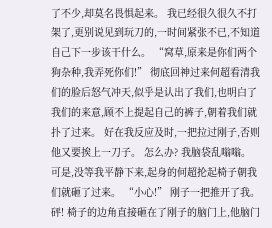了不少,却莫名畏惧起来。 我已经很久很久不打架了,更别说见到玩刀的,一时间紧张不已,不知道自己下一步该干什么。 “窝草,原来是你们两个狗杂种,我弄死你们!” 彻底回神过来何超看清我们的脸后怒气冲天,似乎是认出了我们,也明白了我们的来意,顾不上提起自己的裤子,朝着我们就扑了过来。 好在我反应及时,一把拉过刚子,否则他又要挨上一刀子。 怎么办? 我脑袋乱嗡嗡。 可是,没等我平静下来,起身的何超抡起椅子朝我们就砸了过来。 “小心!” 刚子一把推开了我。 砰! 椅子的边角直接砸在了刚子的脑门上,他脑门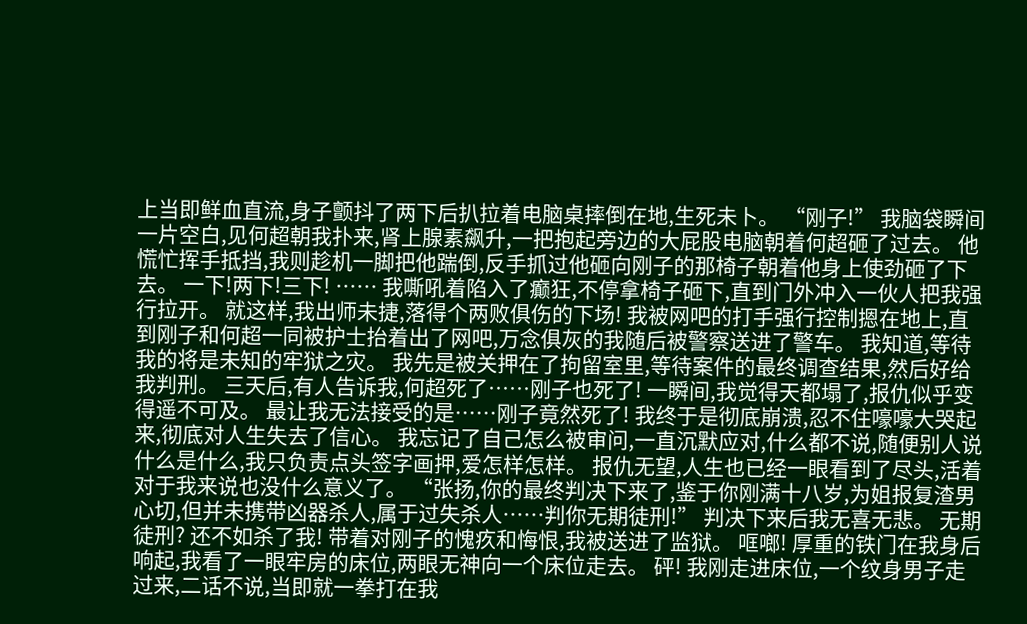上当即鲜血直流,身子颤抖了两下后扒拉着电脑桌摔倒在地,生死未卜。 “刚子!” 我脑袋瞬间一片空白,见何超朝我扑来,肾上腺素飙升,一把抱起旁边的大屁股电脑朝着何超砸了过去。 他慌忙挥手抵挡,我则趁机一脚把他踹倒,反手抓过他砸向刚子的那椅子朝着他身上使劲砸了下去。 一下!两下!三下! …… 我嘶吼着陷入了癫狂,不停拿椅子砸下,直到门外冲入一伙人把我强行拉开。 就这样,我出师未捷,落得个两败俱伤的下场! 我被网吧的打手强行控制摁在地上,直到刚子和何超一同被护士抬着出了网吧,万念俱灰的我随后被警察送进了警车。 我知道,等待我的将是未知的牢狱之灾。 我先是被关押在了拘留室里,等待案件的最终调查结果,然后好给我判刑。 三天后,有人告诉我,何超死了……刚子也死了! 一瞬间,我觉得天都塌了,报仇似乎变得遥不可及。 最让我无法接受的是……刚子竟然死了! 我终于是彻底崩溃,忍不住嚎嚎大哭起来,彻底对人生失去了信心。 我忘记了自己怎么被审问,一直沉默应对,什么都不说,随便别人说什么是什么,我只负责点头签字画押,爱怎样怎样。 报仇无望,人生也已经一眼看到了尽头,活着对于我来说也没什么意义了。 “张扬,你的最终判决下来了,鉴于你刚满十八岁,为姐报复渣男心切,但并未携带凶器杀人,属于过失杀人……判你无期徒刑!” 判决下来后我无喜无悲。 无期徒刑? 还不如杀了我! 带着对刚子的愧疚和悔恨,我被送进了监狱。 哐啷! 厚重的铁门在我身后响起,我看了一眼牢房的床位,两眼无神向一个床位走去。 砰! 我刚走进床位,一个纹身男子走过来,二话不说,当即就一拳打在我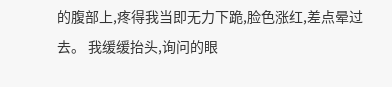的腹部上,疼得我当即无力下跪,脸色涨红,差点晕过去。 我缓缓抬头,询问的眼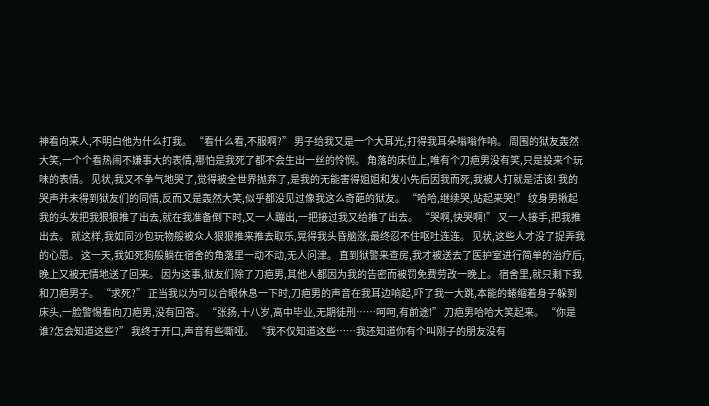神看向来人,不明白他为什么打我。 “看什么看,不服啊?” 男子给我又是一个大耳光,打得我耳朵嗡嗡作响。 周围的狱友轰然大笑,一个个看热闹不嫌事大的表情,哪怕是我死了都不会生出一丝的怜悯。 角落的床位上,唯有个刀疤男没有笑,只是投来个玩味的表情。 见状,我又不争气地哭了,觉得被全世界抛弃了,是我的无能害得姐姐和发小先后因我而死,我被人打就是活该! 我的哭声并未得到狱友们的同情,反而又是轰然大笑,似乎都没见过像我这么奇葩的狱友。 “哈哈,继续哭,站起来哭!” 纹身男揪起我的头发把我狠狠推了出去,就在我准备倒下时,又一人蹦出,一把接过我又给推了出去。 “哭啊,快哭啊!” 又一人接手,把我推出去。 就这样,我如同沙包玩物般被众人狠狠推来推去取乐,晃得我头昏脑涨,最终忍不住呕吐连连。 见状,这些人才没了捉弄我的心思。 这一天,我如死狗般躺在宿舍的角落里一动不动,无人问津。 直到狱警来查房,我才被送去了医护室进行简单的治疗后,晚上又被无情地送了回来。 因为这事,狱友们除了刀疤男,其他人都因为我的告密而被罚免费劳改一晚上。 宿舍里,就只剩下我和刀疤男子。 “求死?” 正当我以为可以合眼休息一下时,刀疤男的声音在我耳边响起,吓了我一大跳,本能的蜷缩着身子躲到床头,一脸警惕看向刀疤男,没有回答。 “张扬,十八岁,高中毕业,无期徒刑……呵呵,有前途!” 刀疤男哈哈大笑起来。 “你是谁?怎会知道这些?” 我终于开口,声音有些嘶哑。 “我不仅知道这些……我还知道你有个叫刚子的朋友没有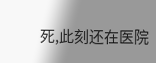死,此刻还在医院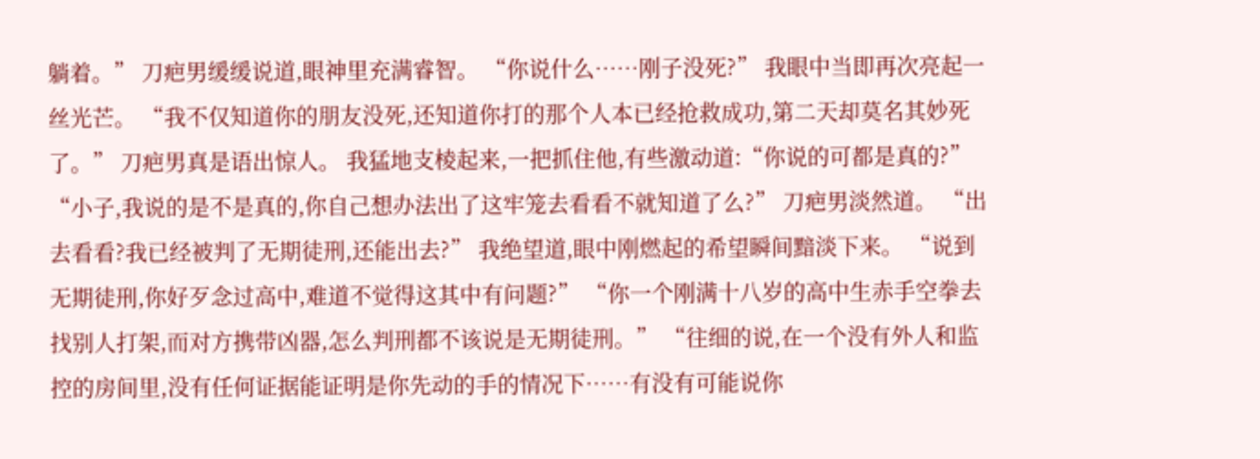躺着。” 刀疤男缓缓说道,眼神里充满睿智。 “你说什么……刚子没死?” 我眼中当即再次亮起一丝光芒。 “我不仅知道你的朋友没死,还知道你打的那个人本已经抢救成功,第二天却莫名其妙死了。” 刀疤男真是语出惊人。 我猛地支棱起来,一把抓住他,有些激动道:“你说的可都是真的?” “小子,我说的是不是真的,你自己想办法出了这牢笼去看看不就知道了么?” 刀疤男淡然道。 “出去看看?我已经被判了无期徒刑,还能出去?” 我绝望道,眼中刚燃起的希望瞬间黯淡下来。 “说到无期徒刑,你好歹念过高中,难道不觉得这其中有问题?” “你一个刚满十八岁的高中生赤手空拳去找别人打架,而对方携带凶器,怎么判刑都不该说是无期徒刑。” “往细的说,在一个没有外人和监控的房间里,没有任何证据能证明是你先动的手的情况下……有没有可能说你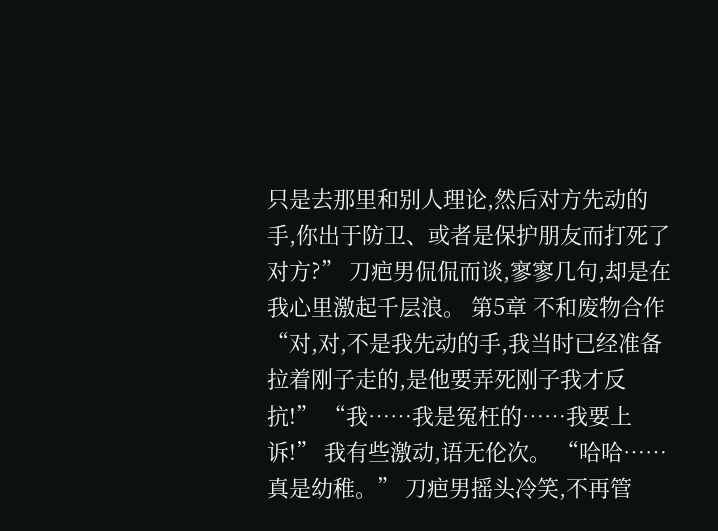只是去那里和别人理论,然后对方先动的手,你出于防卫、或者是保护朋友而打死了对方?” 刀疤男侃侃而谈,寥寥几句,却是在我心里激起千层浪。 第5章 不和废物合作 “对,对,不是我先动的手,我当时已经准备拉着刚子走的,是他要弄死刚子我才反抗!” “我……我是冤枉的……我要上诉!” 我有些激动,语无伦次。 “哈哈……真是幼稚。” 刀疤男摇头冷笑,不再管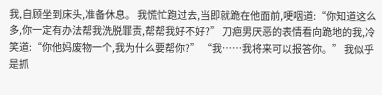我,自顾坐到床头,准备休息。 我慌忙跑过去,当即就跪在他面前,哽咽道:“你知道这么多,你一定有办法帮我洗脱罪责,帮帮我好不好?” 刀疤男厌恶的表情看向跪地的我,冷笑道:“你他妈废物一个,我为什么要帮你?” “我……我将来可以报答你。” 我似乎是抓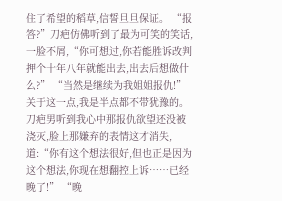住了希望的稻草,信誓旦旦保证。 “报答?”刀疤仿佛听到了最为可笑的笑话,一脸不屑,“你可想过,你若能胜诉改判押个十年八年就能出去,出去后想做什么?” “当然是继续为我姐姐报仇!” 关于这一点,我是半点都不带犹豫的。 刀疤男听到我心中那报仇欲望还没被浇灭,脸上那嫌弃的表情这才消失,道:“你有这个想法很好,但也正是因为这个想法,你现在想翻控上诉……已经晚了!” “晚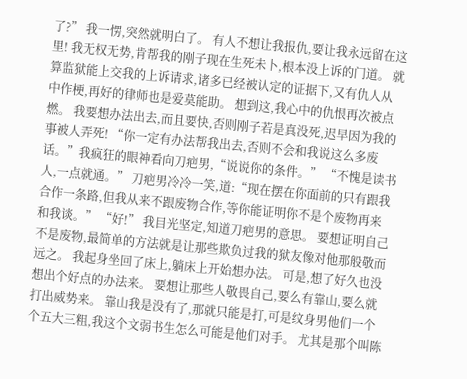了?” 我一愣,突然就明白了。 有人不想让我报仇,要让我永远留在这里! 我无权无势,肯帮我的刚子现在生死未卜,根本没上诉的门道。 就算监狱能上交我的上诉请求,诸多已经被认定的证据下,又有仇人从中作梗,再好的律师也是爱莫能助。 想到这,我心中的仇恨再次被点燃。 我要想办法出去,而且要快,否则刚子若是真没死,迟早因为我的事被人弄死! “你一定有办法帮我出去,否则不会和我说这么多废话。”我疯狂的眼神看向刀疤男,“说说你的条件。” “不愧是读书人,一点就通。” 刀疤男冷冷一笑,道:“现在摆在你面前的只有跟我合作一条路,但我从来不跟废物合作,等你能证明你不是个废物再来和我谈。” “好!” 我目光坚定,知道刀疤男的意思。 要想证明自己不是废物,最简单的方法就是让那些欺负过我的狱友像对他那般敬而远之。 我起身坐回了床上,躺床上开始想办法。 可是,想了好久也没想出个好点的办法来。 要想让那些人敬畏自己,要么有靠山,要么就打出威势来。 靠山我是没有了,那就只能是打,可是纹身男他们一个个五大三粗,我这个文弱书生怎么可能是他们对手。 尤其是那个叫陈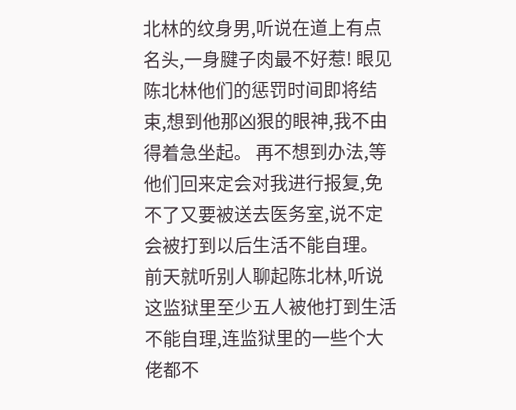北林的纹身男,听说在道上有点名头,一身腱子肉最不好惹! 眼见陈北林他们的惩罚时间即将结束,想到他那凶狠的眼神,我不由得着急坐起。 再不想到办法,等他们回来定会对我进行报复,免不了又要被送去医务室,说不定会被打到以后生活不能自理。 前天就听别人聊起陈北林,听说这监狱里至少五人被他打到生活不能自理,连监狱里的一些个大佬都不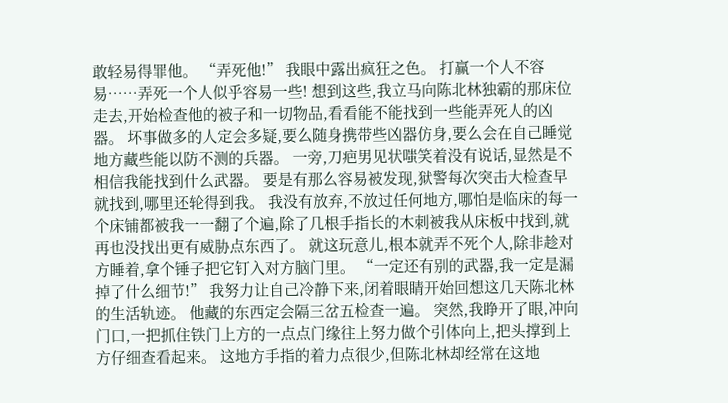敢轻易得罪他。 “弄死他!” 我眼中露出疯狂之色。 打赢一个人不容易……弄死一个人似乎容易一些! 想到这些,我立马向陈北林独霸的那床位走去,开始检查他的被子和一切物品,看看能不能找到一些能弄死人的凶器。 坏事做多的人定会多疑,要么随身携带些凶器仿身,要么会在自己睡觉地方藏些能以防不测的兵器。 一旁,刀疤男见状嗤笑着没有说话,显然是不相信我能找到什么武器。 要是有那么容易被发现,狱警每次突击大检查早就找到,哪里还轮得到我。 我没有放弃,不放过任何地方,哪怕是临床的每一个床铺都被我一一翻了个遍,除了几根手指长的木刺被我从床板中找到,就再也没找出更有威胁点东西了。 就这玩意儿,根本就弄不死个人,除非趁对方睡着,拿个锤子把它钉入对方脑门里。 “一定还有别的武器,我一定是漏掉了什么细节!” 我努力让自己冷静下来,闭着眼睛开始回想这几天陈北林的生活轨迹。 他藏的东西定会隔三岔五检查一遍。 突然,我睁开了眼,冲向门口,一把抓住铁门上方的一点点门缘往上努力做个引体向上,把头撑到上方仔细查看起来。 这地方手指的着力点很少,但陈北林却经常在这地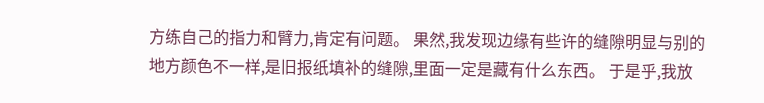方练自己的指力和臂力,肯定有问题。 果然,我发现边缘有些许的缝隙明显与别的地方颜色不一样,是旧报纸填补的缝隙,里面一定是藏有什么东西。 于是乎,我放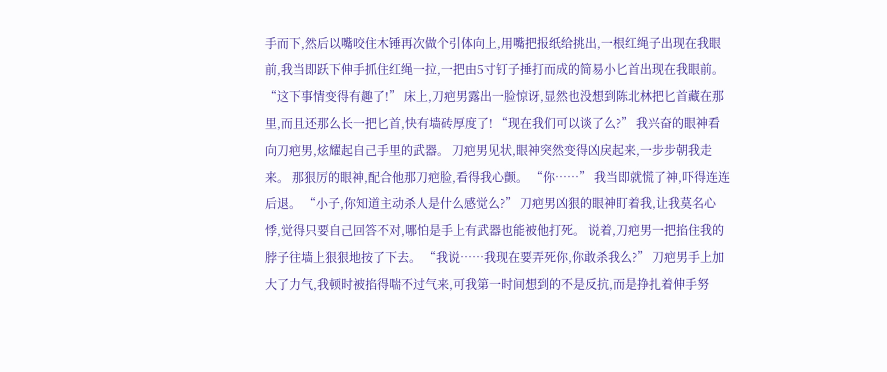手而下,然后以嘴咬住木锤再次做个引体向上,用嘴把报纸给挑出,一根红绳子出现在我眼前,我当即跃下伸手抓住红绳一拉,一把由5寸钉子捶打而成的简易小匕首出现在我眼前。 “这下事情变得有趣了!” 床上,刀疤男露出一脸惊讶,显然也没想到陈北林把匕首藏在那里,而且还那么长一把匕首,快有墙砖厚度了! “现在我们可以谈了么?” 我兴奋的眼神看向刀疤男,炫耀起自己手里的武器。 刀疤男见状,眼神突然变得凶戾起来,一步步朝我走来。 那狠厉的眼神,配合他那刀疤脸,看得我心颤。 “你……” 我当即就慌了神,吓得连连后退。 “小子,你知道主动杀人是什么感觉么?” 刀疤男凶狠的眼神盯着我,让我莫名心悸,觉得只要自己回答不对,哪怕是手上有武器也能被他打死。 说着,刀疤男一把掐住我的脖子往墙上狠狠地按了下去。 “我说……我现在要弄死你,你敢杀我么?” 刀疤男手上加大了力气,我顿时被掐得喘不过气来,可我第一时间想到的不是反抗,而是挣扎着伸手努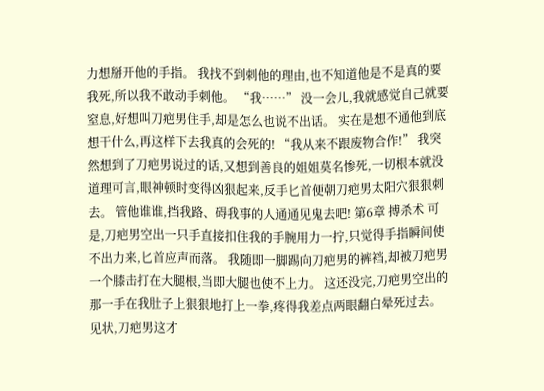力想掰开他的手指。 我找不到刺他的理由,也不知道他是不是真的要我死,所以我不敢动手刺他。 “我……” 没一会儿,我就感觉自己就要窒息,好想叫刀疤男住手,却是怎么也说不出话。 实在是想不通他到底想干什么,再这样下去我真的会死的! “我从来不跟废物合作!” 我突然想到了刀疤男说过的话,又想到善良的姐姐莫名惨死,一切根本就没道理可言,眼神顿时变得凶狠起来,反手匕首便朝刀疤男太阳穴狠狠刺去。 管他谁谁,挡我路、碍我事的人通通见鬼去吧! 第6章 搏杀术 可是,刀疤男空出一只手直接扣住我的手腕用力一拧,只觉得手指瞬间使不出力来,匕首应声而落。 我随即一脚踢向刀疤男的裤裆,却被刀疤男一个膝击打在大腿根,当即大腿也使不上力。 这还没完,刀疤男空出的那一手在我肚子上狠狠地打上一拳,疼得我差点两眼翻白晕死过去。 见状,刀疤男这才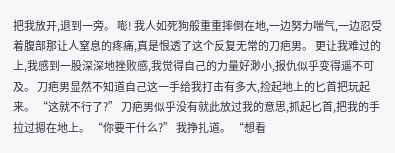把我放开,退到一旁。 嘭! 我人如死狗般重重摔倒在地,一边努力喘气,一边忍受着腹部那让人窒息的疼痛,真是恨透了这个反复无常的刀疤男。 更让我难过的上,我感到一股深深地挫败感,我觉得自己的力量好渺小,报仇似乎变得遥不可及。 刀疤男显然不知道自己这一手给我打击有多大,捡起地上的匕首把玩起来。 “这就不行了?” 刀疤男似乎没有就此放过我的意思,抓起匕首,把我的手拉过摁在地上。 “你要干什么?” 我挣扎道。 “想看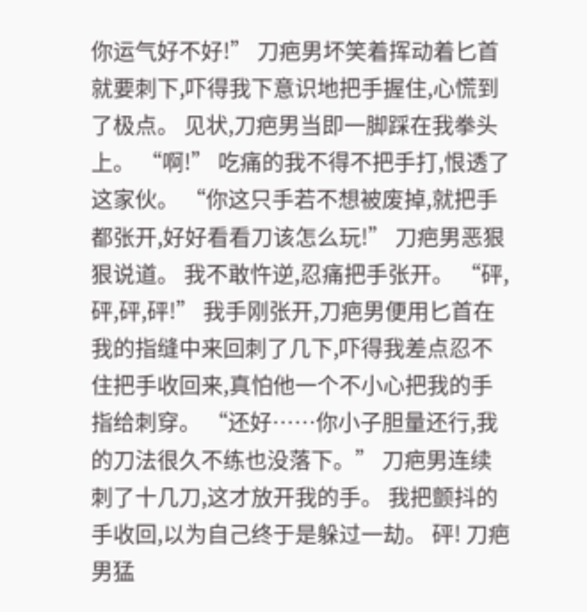你运气好不好!” 刀疤男坏笑着挥动着匕首就要刺下,吓得我下意识地把手握住,心慌到了极点。 见状,刀疤男当即一脚踩在我拳头上。 “啊!” 吃痛的我不得不把手打,恨透了这家伙。 “你这只手若不想被废掉,就把手都张开,好好看看刀该怎么玩!” 刀疤男恶狠狠说道。 我不敢忤逆,忍痛把手张开。 “砰,砰,砰,砰!” 我手刚张开,刀疤男便用匕首在我的指缝中来回刺了几下,吓得我差点忍不住把手收回来,真怕他一个不小心把我的手指给刺穿。 “还好……你小子胆量还行,我的刀法很久不练也没落下。” 刀疤男连续刺了十几刀,这才放开我的手。 我把颤抖的手收回,以为自己终于是躲过一劫。 砰! 刀疤男猛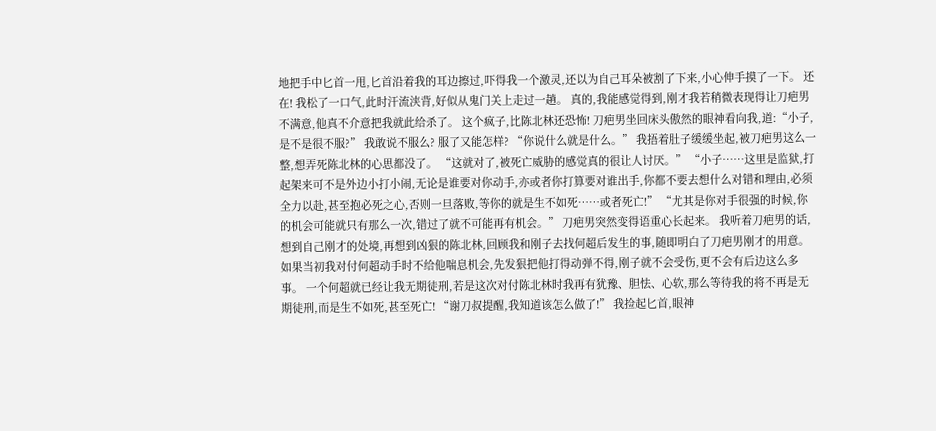地把手中匕首一甩,匕首沿着我的耳边擦过,吓得我一个激灵,还以为自己耳朵被割了下来,小心伸手摸了一下。 还在! 我松了一口气,此时汗流浃背,好似从鬼门关上走过一趟。 真的,我能感觉得到,刚才我若稍微表现得让刀疤男不满意,他真不介意把我就此给杀了。 这个疯子,比陈北林还恐怖! 刀疤男坐回床头傲然的眼神看向我,道:“小子,是不是很不服?” 我敢说不服么? 服了又能怎样? “你说什么就是什么。” 我捂着肚子缓缓坐起,被刀疤男这么一整,想弄死陈北林的心思都没了。 “这就对了,被死亡威胁的感觉真的很让人讨厌。” “小子……这里是监狱,打起架来可不是外边小打小闹,无论是谁要对你动手,亦或者你打算要对谁出手,你都不要去想什么对错和理由,必须全力以赴,甚至抱必死之心,否则一旦落败,等你的就是生不如死……或者死亡!” “尤其是你对手很强的时候,你的机会可能就只有那么一次,错过了就不可能再有机会。” 刀疤男突然变得语重心长起来。 我听着刀疤男的话,想到自己刚才的处境,再想到凶狠的陈北林,回顾我和刚子去找何超后发生的事,随即明白了刀疤男刚才的用意。 如果当初我对付何超动手时不给他喘息机会,先发狠把他打得动弹不得,刚子就不会受伤,更不会有后边这么多事。 一个何超就已经让我无期徒刑,若是这次对付陈北林时我再有犹豫、胆怯、心软,那么等待我的将不再是无期徒刑,而是生不如死,甚至死亡! “谢刀叔提醒,我知道该怎么做了!” 我捡起匕首,眼神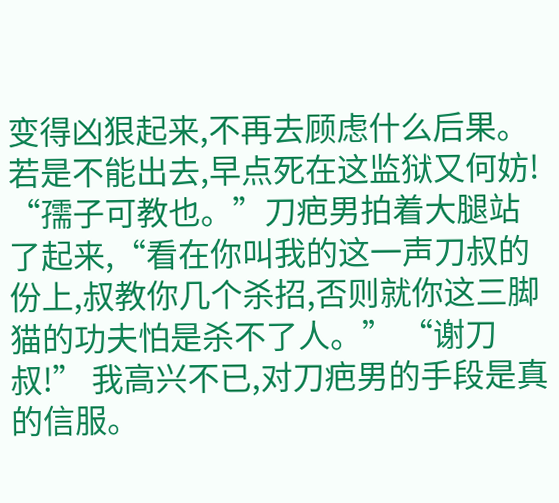变得凶狠起来,不再去顾虑什么后果。 若是不能出去,早点死在这监狱又何妨! “孺子可教也。”刀疤男拍着大腿站了起来,“看在你叫我的这一声刀叔的份上,叔教你几个杀招,否则就你这三脚猫的功夫怕是杀不了人。” “谢刀叔!” 我高兴不已,对刀疤男的手段是真的信服。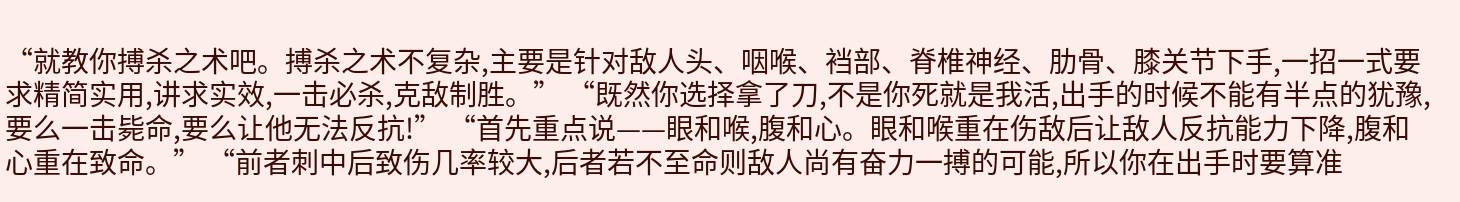“就教你搏杀之术吧。搏杀之术不复杂,主要是针对敌人头、咽喉、裆部、脊椎神经、肋骨、膝关节下手,一招一式要求精简实用,讲求实效,一击必杀,克敌制胜。” “既然你选择拿了刀,不是你死就是我活,出手的时候不能有半点的犹豫,要么一击毙命,要么让他无法反抗!” “首先重点说——眼和喉,腹和心。眼和喉重在伤敌后让敌人反抗能力下降,腹和心重在致命。” “前者刺中后致伤几率较大,后者若不至命则敌人尚有奋力一搏的可能,所以你在出手时要算准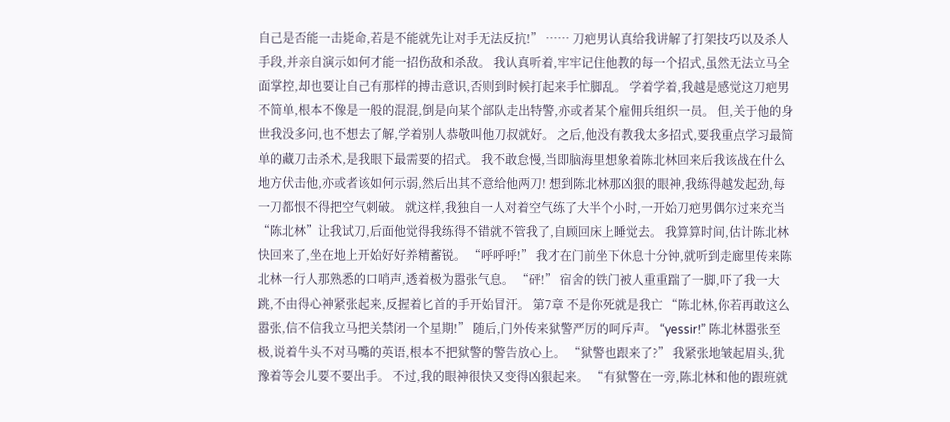自己是否能一击毙命,若是不能就先让对手无法反抗!” …… 刀疤男认真给我讲解了打架技巧以及杀人手段,并亲自演示如何才能一招伤敌和杀敌。 我认真听着,牢牢记住他教的每一个招式,虽然无法立马全面掌控,却也要让自己有那样的搏击意识,否则到时候打起来手忙脚乱。 学着学着,我越是感觉这刀疤男不简单,根本不像是一般的混混,倒是向某个部队走出特警,亦或者某个雇佣兵组织一员。 但,关于他的身世我没多问,也不想去了解,学着别人恭敬叫他刀叔就好。 之后,他没有教我太多招式,要我重点学习最简单的藏刀击杀术,是我眼下最需要的招式。 我不敢怠慢,当即脑海里想象着陈北林回来后我该战在什么地方伏击他,亦或者该如何示弱,然后出其不意给他两刀! 想到陈北林那凶狠的眼神,我练得越发起劲,每一刀都恨不得把空气刺破。 就这样,我独自一人对着空气练了大半个小时,一开始刀疤男偶尔过来充当“陈北林”让我试刀,后面他觉得我练得不错就不管我了,自顾回床上睡觉去。 我算算时间,估计陈北林快回来了,坐在地上开始好好养精蓄锐。 “呼呼呼!” 我才在门前坐下休息十分钟,就听到走廊里传来陈北林一行人那熟悉的口哨声,透着极为嚣张气息。 “砰!” 宿舍的铁门被人重重踹了一脚,吓了我一大跳,不由得心神紧张起来,反握着匕首的手开始冒汗。 第7章 不是你死就是我亡 “陈北林,你若再敢这么嚣张,信不信我立马把关禁闭一个星期!” 随后,门外传来狱警严厉的呵斥声。 “yessir!” 陈北林嚣张至极,说着牛头不对马嘴的英语,根本不把狱警的警告放心上。 “狱警也跟来了?” 我紧张地皱起眉头,犹豫着等会儿要不要出手。 不过,我的眼神很快又变得凶狠起来。 “有狱警在一旁,陈北林和他的跟班就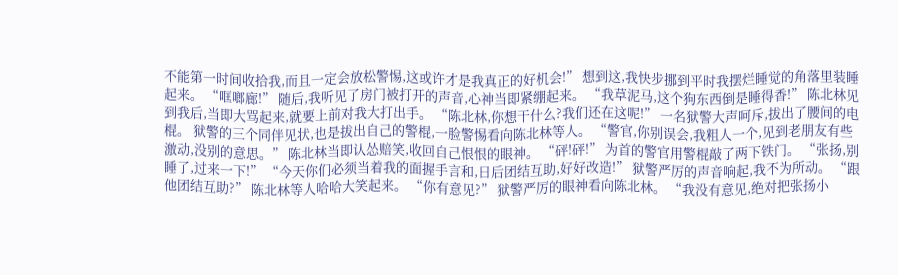不能第一时间收拾我,而且一定会放松警惕,这或许才是我真正的好机会!” 想到这,我快步挪到平时我摆烂睡觉的角落里装睡起来。 “哐啷廊!” 随后,我听见了房门被打开的声音,心神当即紧绷起来。 “我草泥马,这个狗东西倒是睡得香!” 陈北林见到我后,当即大骂起来,就要上前对我大打出手。 “陈北林,你想干什么?我们还在这呢!” 一名狱警大声呵斥,拔出了腰间的电棍。 狱警的三个同伴见状,也是拔出自己的警棍,一脸警惕看向陈北林等人。 “警官,你别误会,我粗人一个,见到老朋友有些激动,没别的意思。” 陈北林当即认怂赔笑,收回自己恨恨的眼神。 “砰!砰!” 为首的警官用警棍敲了两下铁门。 “张扬,别睡了,过来一下!” “今天你们必须当着我的面握手言和,日后团结互助,好好改造!” 狱警严厉的声音响起,我不为所动。 “跟他团结互助?” 陈北林等人哈哈大笑起来。 “你有意见?” 狱警严厉的眼神看向陈北林。 “我没有意见,绝对把张扬小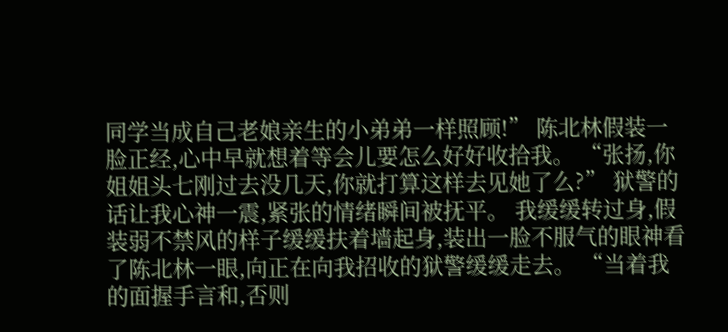同学当成自己老娘亲生的小弟弟一样照顾!” 陈北林假装一脸正经,心中早就想着等会儿要怎么好好收拾我。 “张扬,你姐姐头七刚过去没几天,你就打算这样去见她了么?” 狱警的话让我心神一震,紧张的情绪瞬间被抚平。 我缓缓转过身,假装弱不禁风的样子缓缓扶着墙起身,装出一脸不服气的眼神看了陈北林一眼,向正在向我招收的狱警缓缓走去。 “当着我的面握手言和,否则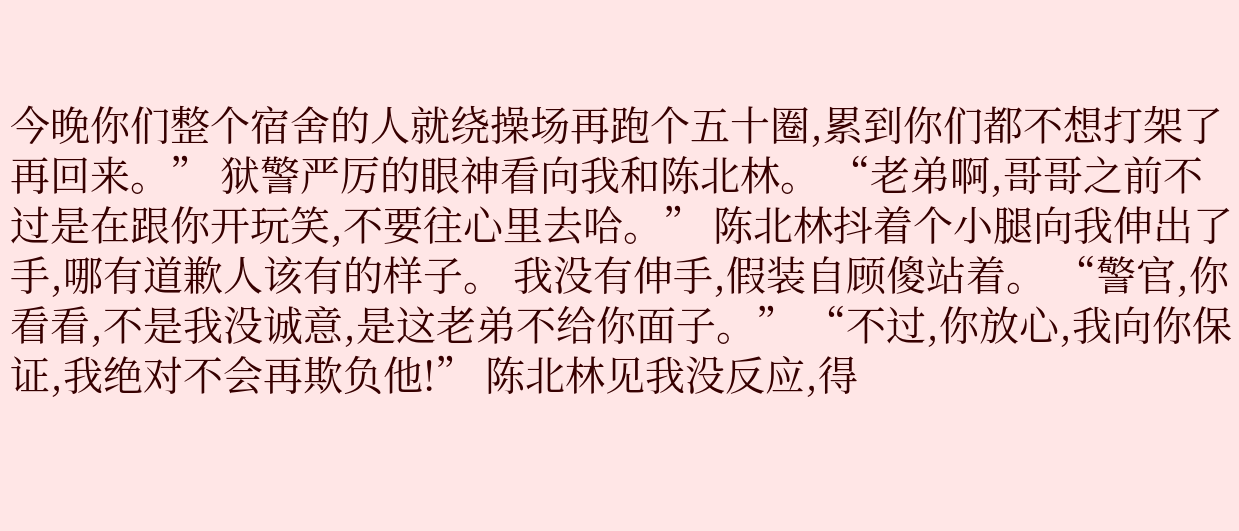今晚你们整个宿舍的人就绕操场再跑个五十圈,累到你们都不想打架了再回来。” 狱警严厉的眼神看向我和陈北林。 “老弟啊,哥哥之前不过是在跟你开玩笑,不要往心里去哈。” 陈北林抖着个小腿向我伸出了手,哪有道歉人该有的样子。 我没有伸手,假装自顾傻站着。 “警官,你看看,不是我没诚意,是这老弟不给你面子。” “不过,你放心,我向你保证,我绝对不会再欺负他!” 陈北林见我没反应,得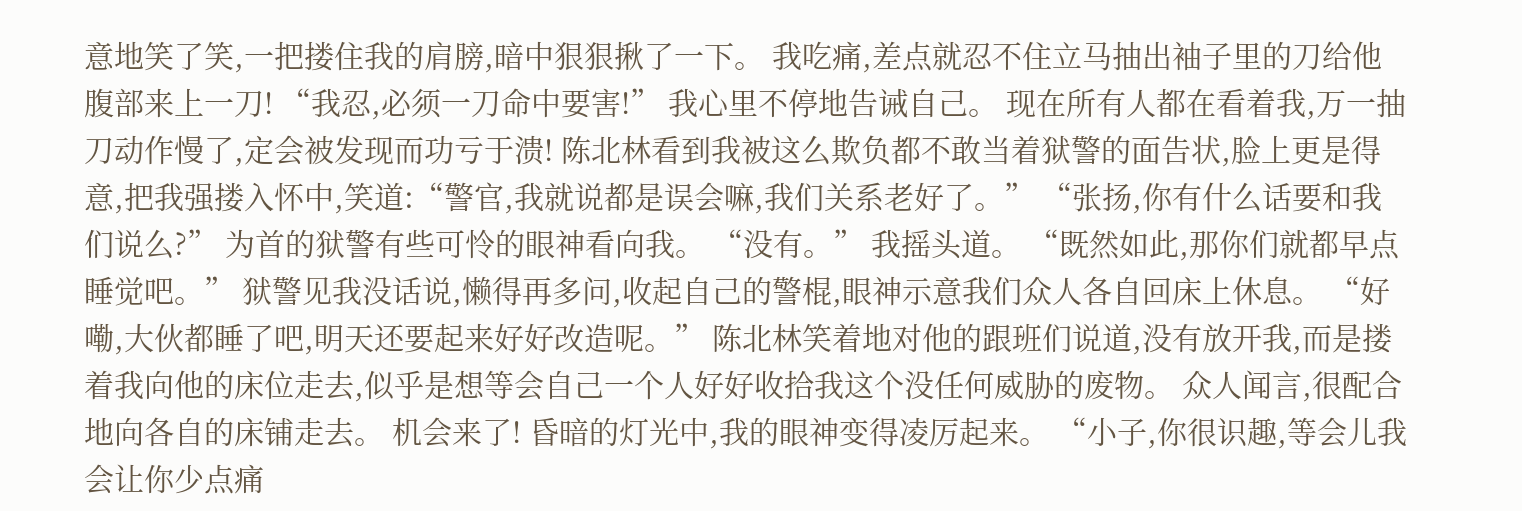意地笑了笑,一把搂住我的肩膀,暗中狠狠揪了一下。 我吃痛,差点就忍不住立马抽出袖子里的刀给他腹部来上一刀! “我忍,必须一刀命中要害!” 我心里不停地告诫自己。 现在所有人都在看着我,万一抽刀动作慢了,定会被发现而功亏于溃! 陈北林看到我被这么欺负都不敢当着狱警的面告状,脸上更是得意,把我强搂入怀中,笑道:“警官,我就说都是误会嘛,我们关系老好了。” “张扬,你有什么话要和我们说么?” 为首的狱警有些可怜的眼神看向我。 “没有。” 我摇头道。 “既然如此,那你们就都早点睡觉吧。” 狱警见我没话说,懒得再多问,收起自己的警棍,眼神示意我们众人各自回床上休息。 “好嘞,大伙都睡了吧,明天还要起来好好改造呢。” 陈北林笑着地对他的跟班们说道,没有放开我,而是搂着我向他的床位走去,似乎是想等会自己一个人好好收拾我这个没任何威胁的废物。 众人闻言,很配合地向各自的床铺走去。 机会来了! 昏暗的灯光中,我的眼神变得凌厉起来。 “小子,你很识趣,等会儿我会让你少点痛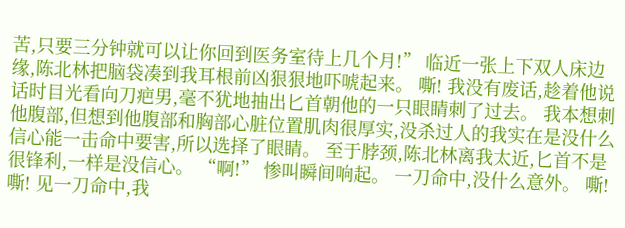苦,只要三分钟就可以让你回到医务室待上几个月!” 临近一张上下双人床边缘,陈北林把脑袋凑到我耳根前凶狠狠地吓唬起来。 嘶! 我没有废话,趁着他说话时目光看向刀疤男,毫不犹地抽出匕首朝他的一只眼睛刺了过去。 我本想刺他腹部,但想到他腹部和胸部心脏位置肌肉很厚实,没杀过人的我实在是没什么信心能一击命中要害,所以选择了眼睛。 至于脖颈,陈北林离我太近,匕首不是很锋利,一样是没信心。 “啊!” 惨叫瞬间响起。 一刀命中,没什么意外。 嘶!嘶! 见一刀命中,我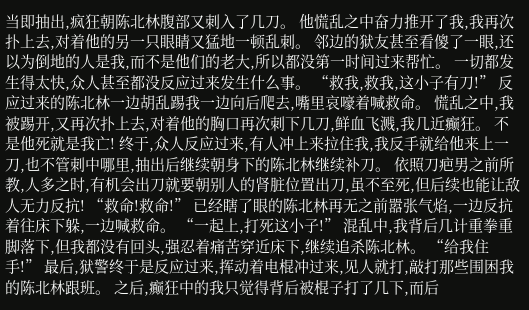当即抽出,疯狂朝陈北林腹部又刺入了几刀。 他慌乱之中奋力推开了我,我再次扑上去,对着他的另一只眼睛又猛地一顿乱刺。 邻边的狱友甚至看傻了一眼,还以为倒地的人是我,而不是他们的老大,所以都没第一时间过来帮忙。 一切都发生得太快,众人甚至都没反应过来发生什么事。 “救我,救我,这小子有刀!” 反应过来的陈北林一边胡乱踢我一边向后爬去,嘴里哀嚎着喊救命。 慌乱之中,我被踢开,又再次扑上去,对着他的胸口再次刺下几刀,鲜血飞溅,我几近癫狂。 不是他死就是我亡! 终于,众人反应过来,有人冲上来拉住我,我反手就给他来上一刀,也不管刺中哪里,抽出后继续朝身下的陈北林继续补刀。 依照刀疤男之前所教,人多之时,有机会出刀就要朝别人的肾脏位置出刀,虽不至死,但后续也能让敌人无力反抗! “救命!救命!” 已经瞎了眼的陈北林再无之前嚣张气焰,一边反抗着往床下躲,一边喊救命。 “一起上,打死这小子!” 混乱中,我背后几计重拳重脚落下,但我都没有回头,强忍着痛苦穿近床下,继续追杀陈北林。 “给我住手!” 最后,狱警终于是反应过来,挥动着电棍冲过来,见人就打,敲打那些围困我的陈北林跟班。 之后,癫狂中的我只觉得背后被棍子打了几下,而后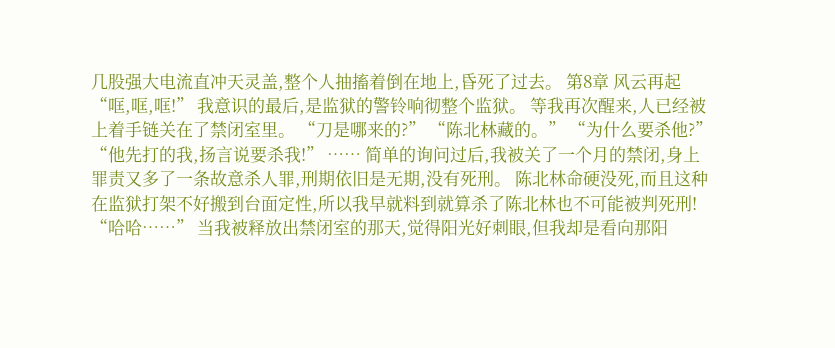几股强大电流直冲天灵盖,整个人抽搐着倒在地上,昏死了过去。 第8章 风云再起 “哐,哐,哐!” 我意识的最后,是监狱的警铃响彻整个监狱。 等我再次醒来,人已经被上着手链关在了禁闭室里。 “刀是哪来的?” “陈北林藏的。” “为什么要杀他?” “他先打的我,扬言说要杀我!” …… 简单的询问过后,我被关了一个月的禁闭,身上罪责又多了一条故意杀人罪,刑期依旧是无期,没有死刑。 陈北林命硬没死,而且这种在监狱打架不好搬到台面定性,所以我早就料到就算杀了陈北林也不可能被判死刑! “哈哈……” 当我被释放出禁闭室的那天,觉得阳光好刺眼,但我却是看向那阳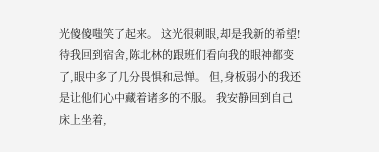光傻傻嗤笑了起来。 这光很刺眼,却是我新的希望! 待我回到宿舍,陈北林的跟班们看向我的眼神都变了,眼中多了几分畏惧和忌惮。 但,身板弱小的我还是让他们心中藏着诸多的不服。 我安静回到自己床上坐着,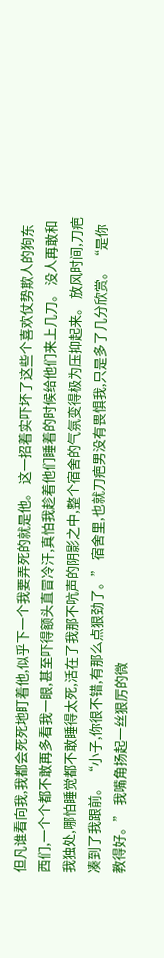但凡谁看向我,我都会死死地盯着他,似乎下一个我要弄死的就是他。 这一招着实吓坏了这些个喜欢仗势欺人的狗东西们,一个个都不敢再多看我一眼,甚至吓得额头直冒冷汗,真怕我趁着他们睡着的时候给他们来上几刀。 没人再敢和我独处,哪怕睡觉都不敢睡得太死,活在了我那不吭声的阴影之中,整个宿舍的气氛变得极为压抑起来。 放风时间,刀疤凑到了我跟前。 “小子,你很不错,有那么点狠劲了。” 宿舍里,也就刀疤男没有畏惧我,只是多了几分欣赏。 “是你教得好。” 我嘴角扬起一丝狠厉的微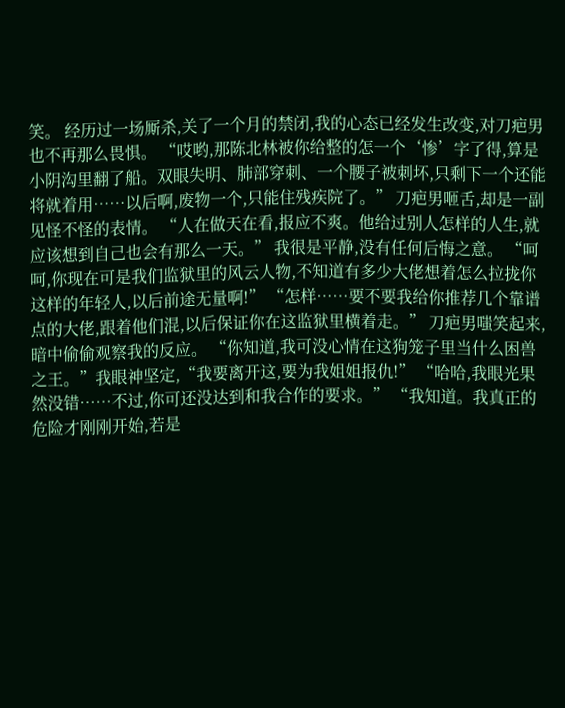笑。 经历过一场厮杀,关了一个月的禁闭,我的心态已经发生改变,对刀疤男也不再那么畏惧。 “哎哟,那陈北林被你给整的怎一个‘惨’字了得,算是小阴沟里翻了船。双眼失明、肺部穿刺、一个腰子被刺坏,只剩下一个还能将就着用……以后啊,废物一个,只能住残疾院了。” 刀疤男咂舌,却是一副见怪不怪的表情。 “人在做天在看,报应不爽。他给过别人怎样的人生,就应该想到自己也会有那么一天。” 我很是平静,没有任何后悔之意。 “呵呵,你现在可是我们监狱里的风云人物,不知道有多少大佬想着怎么拉拢你这样的年轻人,以后前途无量啊!” “怎样……要不要我给你推荐几个靠谱点的大佬,跟着他们混,以后保证你在这监狱里横着走。” 刀疤男嗤笑起来,暗中偷偷观察我的反应。 “你知道,我可没心情在这狗笼子里当什么困兽之王。”我眼神坚定,“我要离开这,要为我姐姐报仇!” “哈哈,我眼光果然没错……不过,你可还没达到和我合作的要求。” “我知道。我真正的危险才刚刚开始,若是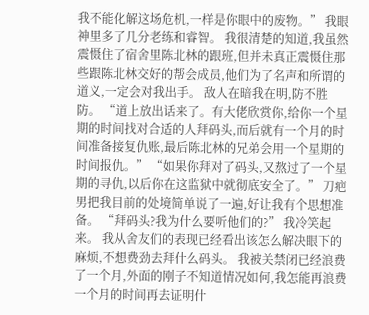我不能化解这场危机,一样是你眼中的废物。” 我眼神里多了几分老练和睿智。 我很清楚的知道,我虽然震慑住了宿舍里陈北林的跟班,但并未真正震慑住那些跟陈北林交好的帮会成员,他们为了名声和所谓的道义,一定会对我出手。 敌人在暗我在明,防不胜防。 “道上放出话来了。有大佬欣赏你,给你一个星期的时间找对合适的人拜码头,而后就有一个月的时间准备接复仇账,最后陈北林的兄弟会用一个星期的时间报仇。” “如果你拜对了码头,又熬过了一个星期的寻仇,以后你在这监狱中就彻底安全了。” 刀疤男把我目前的处境简单说了一遍,好让我有个思想准备。 “拜码头?我为什么要听他们的?” 我冷笑起来。 我从舍友们的表现已经看出该怎么解决眼下的麻烦,不想费劲去拜什么码头。 我被关禁闭已经浪费了一个月,外面的刚子不知道情况如何,我怎能再浪费一个月的时间再去证明什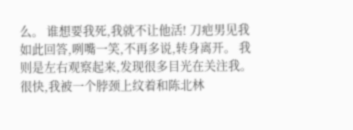么。 谁想要我死,我就不让他活! 刀疤男见我如此回答,咧嘴一笑,不再多说,转身离开。 我则是左右观察起来,发现很多目光在关注我。 很快,我被一个脖颈上纹着和陈北林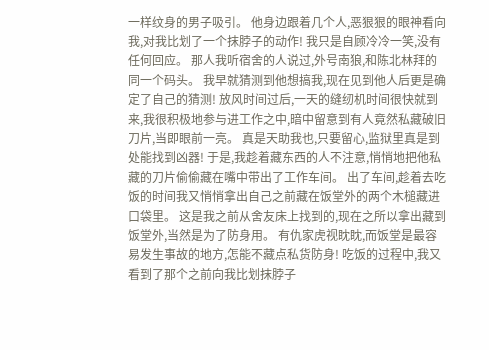一样纹身的男子吸引。 他身边跟着几个人,恶狠狠的眼神看向我,对我比划了一个抹脖子的动作! 我只是自顾冷冷一笑,没有任何回应。 那人我听宿舍的人说过,外号南狼,和陈北林拜的同一个码头。 我早就猜测到他想搞我,现在见到他人后更是确定了自己的猜测! 放风时间过后,一天的缝纫机时间很快就到来,我很积极地参与进工作之中,暗中留意到有人竟然私藏破旧刀片,当即眼前一亮。 真是天助我也,只要留心,监狱里真是到处能找到凶器! 于是,我趁着藏东西的人不注意,悄悄地把他私藏的刀片偷偷藏在嘴中带出了工作车间。 出了车间,趁着去吃饭的时间我又悄悄拿出自己之前藏在饭堂外的两个木槌藏进口袋里。 这是我之前从舍友床上找到的,现在之所以拿出藏到饭堂外,当然是为了防身用。 有仇家虎视眈眈,而饭堂是最容易发生事故的地方,怎能不藏点私货防身! 吃饭的过程中,我又看到了那个之前向我比划抹脖子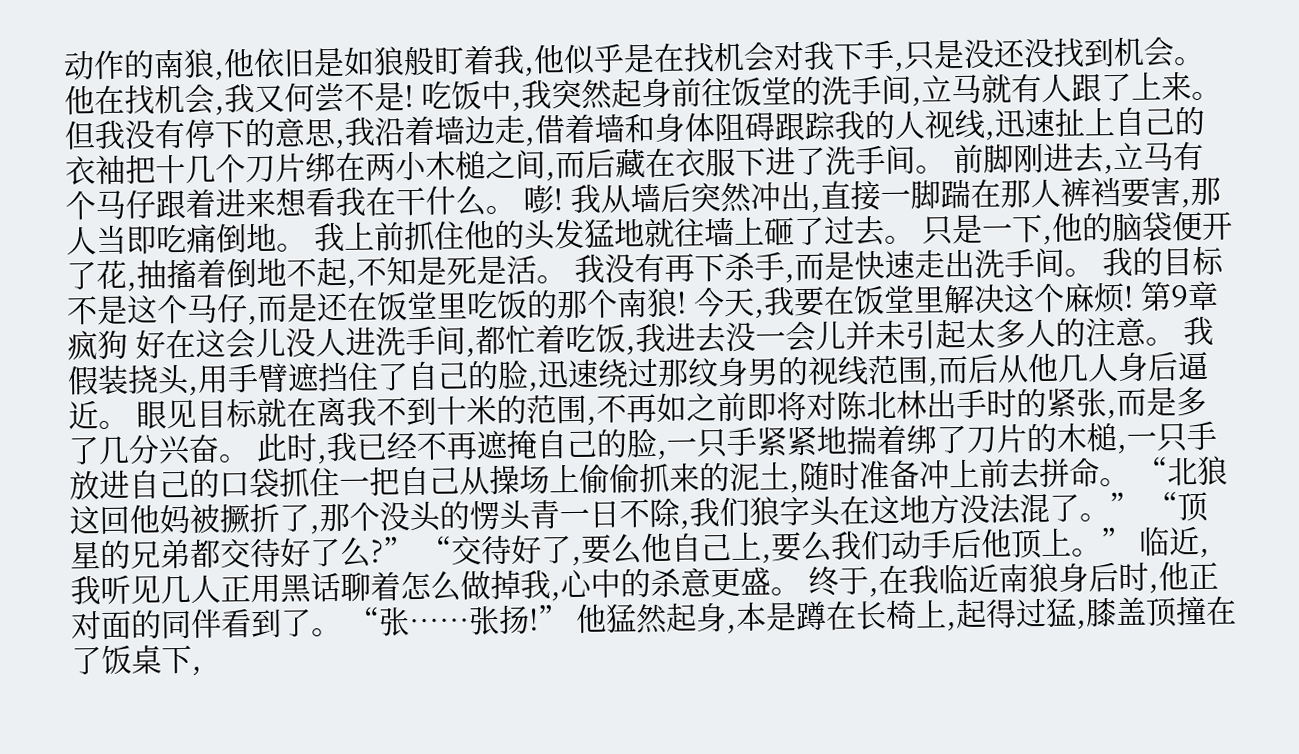动作的南狼,他依旧是如狼般盯着我,他似乎是在找机会对我下手,只是没还没找到机会。 他在找机会,我又何尝不是! 吃饭中,我突然起身前往饭堂的洗手间,立马就有人跟了上来。 但我没有停下的意思,我沿着墙边走,借着墙和身体阻碍跟踪我的人视线,迅速扯上自己的衣袖把十几个刀片绑在两小木槌之间,而后藏在衣服下进了洗手间。 前脚刚进去,立马有个马仔跟着进来想看我在干什么。 嘭! 我从墙后突然冲出,直接一脚踹在那人裤裆要害,那人当即吃痛倒地。 我上前抓住他的头发猛地就往墙上砸了过去。 只是一下,他的脑袋便开了花,抽搐着倒地不起,不知是死是活。 我没有再下杀手,而是快速走出洗手间。 我的目标不是这个马仔,而是还在饭堂里吃饭的那个南狼! 今天,我要在饭堂里解决这个麻烦! 第9章 疯狗 好在这会儿没人进洗手间,都忙着吃饭,我进去没一会儿并未引起太多人的注意。 我假装挠头,用手臂遮挡住了自己的脸,迅速绕过那纹身男的视线范围,而后从他几人身后逼近。 眼见目标就在离我不到十米的范围,不再如之前即将对陈北林出手时的紧张,而是多了几分兴奋。 此时,我已经不再遮掩自己的脸,一只手紧紧地揣着绑了刀片的木槌,一只手放进自己的口袋抓住一把自己从操场上偷偷抓来的泥土,随时准备冲上前去拼命。 “北狼这回他妈被撅折了,那个没头的愣头青一日不除,我们狼字头在这地方没法混了。” “顶星的兄弟都交待好了么?” “交待好了,要么他自己上,要么我们动手后他顶上。” 临近,我听见几人正用黑话聊着怎么做掉我,心中的杀意更盛。 终于,在我临近南狼身后时,他正对面的同伴看到了。 “张……张扬!” 他猛然起身,本是蹲在长椅上,起得过猛,膝盖顶撞在了饭桌下,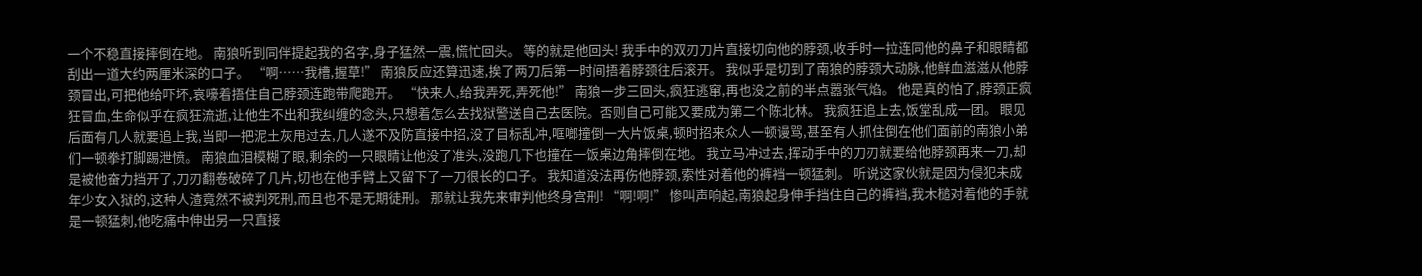一个不稳直接摔倒在地。 南狼听到同伴提起我的名字,身子猛然一震,慌忙回头。 等的就是他回头! 我手中的双刃刀片直接切向他的脖颈,收手时一拉连同他的鼻子和眼睛都刮出一道大约两厘米深的口子。 “啊……我槽,握草!” 南狼反应还算迅速,挨了两刀后第一时间捂着脖颈往后滚开。 我似乎是切到了南狼的脖颈大动脉,他鲜血滋滋从他脖颈冒出,可把他给吓坏,哀嚎着捂住自己脖颈连跑带爬跑开。 “快来人,给我弄死,弄死他!” 南狼一步三回头,疯狂逃窜,再也没之前的半点嚣张气焰。 他是真的怕了,脖颈正疯狂冒血,生命似乎在疯狂流逝,让他生不出和我纠缠的念头,只想着怎么去找狱警送自己去医院。否则自己可能又要成为第二个陈北林。 我疯狂追上去,饭堂乱成一团。 眼见后面有几人就要追上我,当即一把泥土灰甩过去,几人遂不及防直接中招,没了目标乱冲,哐啷撞倒一大片饭桌,顿时招来众人一顿谩骂,甚至有人抓住倒在他们面前的南狼小弟们一顿拳打脚踢泄愤。 南狼血泪模糊了眼,剩余的一只眼睛让他没了准头,没跑几下也撞在一饭桌边角摔倒在地。 我立马冲过去,挥动手中的刀刃就要给他脖颈再来一刀,却是被他奋力挡开了,刀刃翻卷破碎了几片,切也在他手臂上又留下了一刀很长的口子。 我知道没法再伤他脖颈,索性对着他的裤裆一顿猛刺。 听说这家伙就是因为侵犯未成年少女入狱的,这种人渣竟然不被判死刑,而且也不是无期徒刑。 那就让我先来审判他终身宫刑! “啊!啊!” 惨叫声响起,南狼起身伸手挡住自己的裤裆,我木槌对着他的手就是一顿猛刺,他吃痛中伸出另一只直接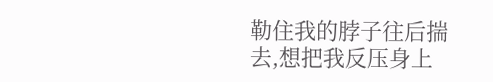勒住我的脖子往后揣去,想把我反压身上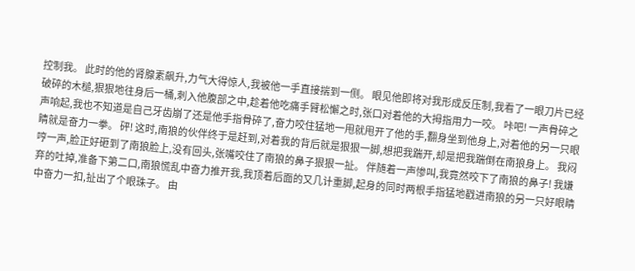控制我。 此时的他的肾腺素飙升,力气大得惊人,我被他一手直接揣到一侧。 眼见他即将对我形成反压制,我看了一眼刀片已经破碎的木槌,狠狠地往身后一桶,刺入他腹部之中,趁着他吃痛手臂松懈之时,张口对着他的大拇指用力一咬。 咔吧! 一声骨碎之声响起,我也不知道是自己牙齿崩了还是他手指骨碎了,奋力咬住猛地一甩就甩开了他的手,翻身坐到他身上,对着他的另一只眼睛就是奋力一拳。 砰! 这时,南狼的伙伴终于是赶到,对着我的背后就是狠狠一脚,想把我踹开,却是把我踹倒在南狼身上。 我闷哼一声,脸正好砸到了南狼脸上,没有回头,张嘴咬住了南狼的鼻子狠狠一扯。 伴随着一声惨叫,我竟然咬下了南狼的鼻子! 我嫌弃的吐掉,准备下第二口,南狼慌乱中奋力推开我,我顶着后面的又几计重脚,起身的同时两根手指猛地戳进南狼的另一只好眼睛中奋力一扣,扯出了个眼珠子。 由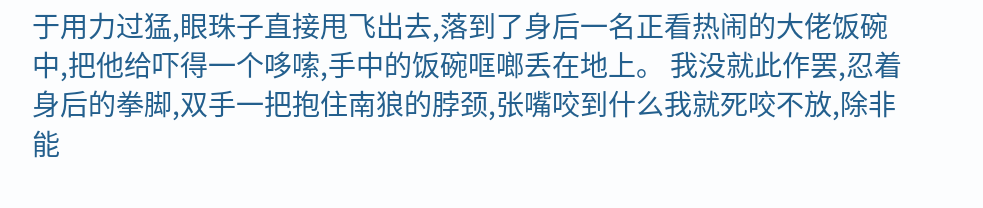于用力过猛,眼珠子直接甩飞出去,落到了身后一名正看热闹的大佬饭碗中,把他给吓得一个哆嗦,手中的饭碗哐啷丢在地上。 我没就此作罢,忍着身后的拳脚,双手一把抱住南狼的脖颈,张嘴咬到什么我就死咬不放,除非能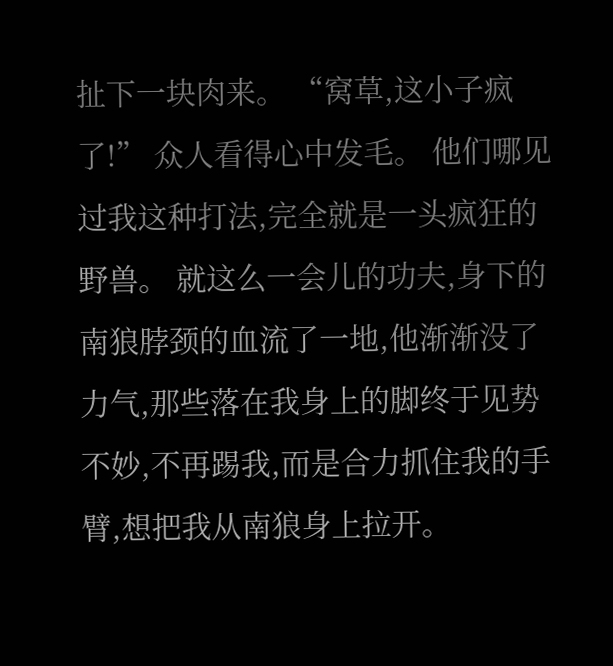扯下一块肉来。 “窝草,这小子疯了!” 众人看得心中发毛。 他们哪见过我这种打法,完全就是一头疯狂的野兽。 就这么一会儿的功夫,身下的南狼脖颈的血流了一地,他渐渐没了力气,那些落在我身上的脚终于见势不妙,不再踢我,而是合力抓住我的手臂,想把我从南狼身上拉开。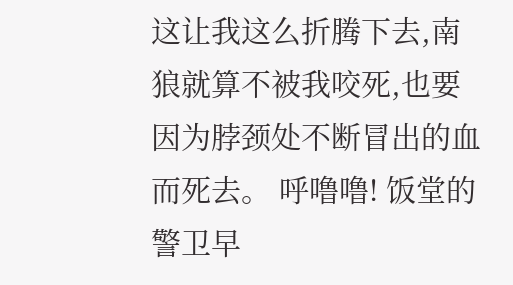这让我这么折腾下去,南狼就算不被我咬死,也要因为脖颈处不断冒出的血而死去。 呼噜噜! 饭堂的警卫早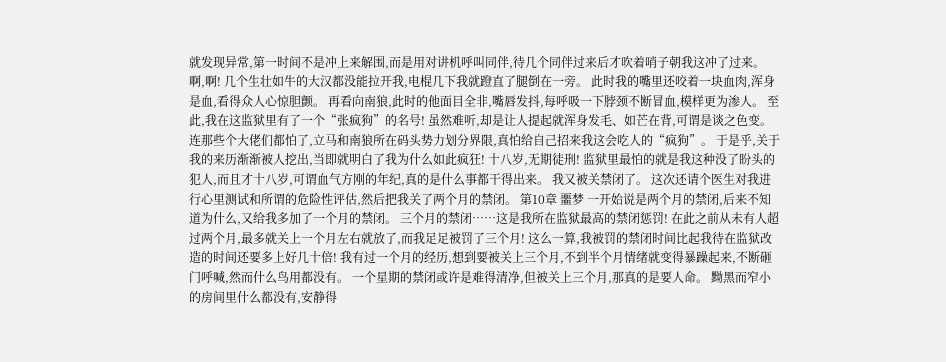就发现异常,第一时间不是冲上来解围,而是用对讲机呼叫同伴,待几个同伴过来后才吹着哨子朝我这冲了过来。 啊,啊! 几个生壮如牛的大汉都没能拉开我,电棍几下我就蹬直了腿倒在一旁。 此时我的嘴里还咬着一块血肉,浑身是血,看得众人心惊胆颤。 再看向南狼,此时的他面目全非,嘴唇发抖,每呼吸一下脖颈不断冒血,模样更为渗人。 至此,我在这监狱里有了一个“张疯狗”的名号! 虽然难听,却是让人提起就浑身发毛、如芒在背,可谓是谈之色变。 连那些个大佬们都怕了,立马和南狼所在码头势力划分界限,真怕给自己招来我这会吃人的“疯狗”。 于是乎,关于我的来历渐渐被人挖出,当即就明白了我为什么如此疯狂! 十八岁,无期徒刑! 监狱里最怕的就是我这种没了盼头的犯人,而且才十八岁,可谓血气方刚的年纪,真的是什么事都干得出来。 我又被关禁闭了。 这次还请个医生对我进行心里测试和所谓的危险性评估,然后把我关了两个月的禁闭。 第10章 噩梦 一开始说是两个月的禁闭,后来不知道为什么,又给我多加了一个月的禁闭。 三个月的禁闭……这是我所在监狱最高的禁闭惩罚! 在此之前从未有人超过两个月,最多就关上一个月左右就放了,而我足足被罚了三个月! 这么一算,我被罚的禁闭时间比起我待在监狱改造的时间还要多上好几十倍! 我有过一个月的经历,想到要被关上三个月,不到半个月情绪就变得暴躁起来,不断砸门呼喊,然而什么鸟用都没有。 一个星期的禁闭或许是难得清净,但被关上三个月,那真的是要人命。 黝黑而窄小的房间里什么都没有,安静得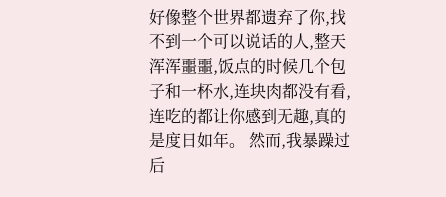好像整个世界都遗弃了你,找不到一个可以说话的人,整天浑浑噩噩,饭点的时候几个包子和一杯水,连块肉都没有看,连吃的都让你感到无趣,真的是度日如年。 然而,我暴躁过后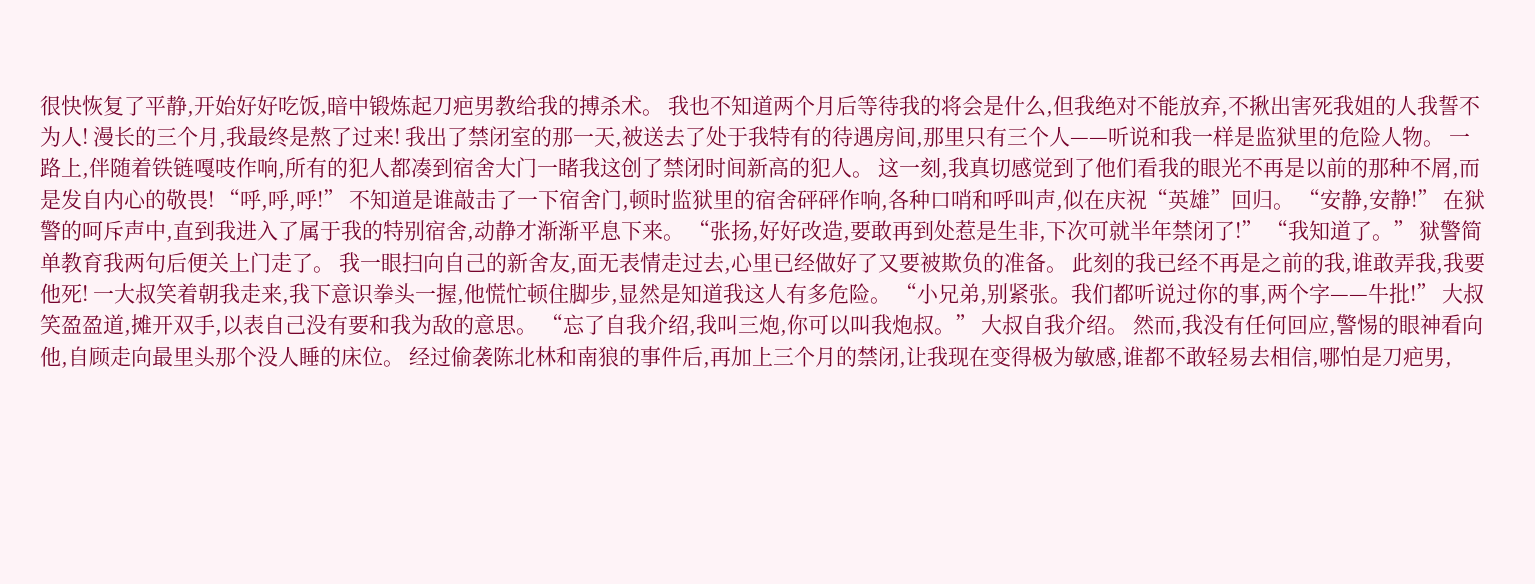很快恢复了平静,开始好好吃饭,暗中锻炼起刀疤男教给我的搏杀术。 我也不知道两个月后等待我的将会是什么,但我绝对不能放弃,不揪出害死我姐的人我誓不为人! 漫长的三个月,我最终是熬了过来! 我出了禁闭室的那一天,被送去了处于我特有的待遇房间,那里只有三个人——听说和我一样是监狱里的危险人物。 一路上,伴随着铁链嘎吱作响,所有的犯人都凑到宿舍大门一睹我这创了禁闭时间新高的犯人。 这一刻,我真切感觉到了他们看我的眼光不再是以前的那种不屑,而是发自内心的敬畏! “呼,呼,呼!” 不知道是谁敲击了一下宿舍门,顿时监狱里的宿舍砰砰作响,各种口哨和呼叫声,似在庆祝“英雄”回归。 “安静,安静!” 在狱警的呵斥声中,直到我进入了属于我的特别宿舍,动静才渐渐平息下来。 “张扬,好好改造,要敢再到处惹是生非,下次可就半年禁闭了!” “我知道了。” 狱警简单教育我两句后便关上门走了。 我一眼扫向自己的新舍友,面无表情走过去,心里已经做好了又要被欺负的准备。 此刻的我已经不再是之前的我,谁敢弄我,我要他死! 一大叔笑着朝我走来,我下意识拳头一握,他慌忙顿住脚步,显然是知道我这人有多危险。 “小兄弟,别紧张。我们都听说过你的事,两个字——牛批!” 大叔笑盈盈道,摊开双手,以表自己没有要和我为敌的意思。 “忘了自我介绍,我叫三炮,你可以叫我炮叔。” 大叔自我介绍。 然而,我没有任何回应,警惕的眼神看向他,自顾走向最里头那个没人睡的床位。 经过偷袭陈北林和南狼的事件后,再加上三个月的禁闭,让我现在变得极为敏感,谁都不敢轻易去相信,哪怕是刀疤男,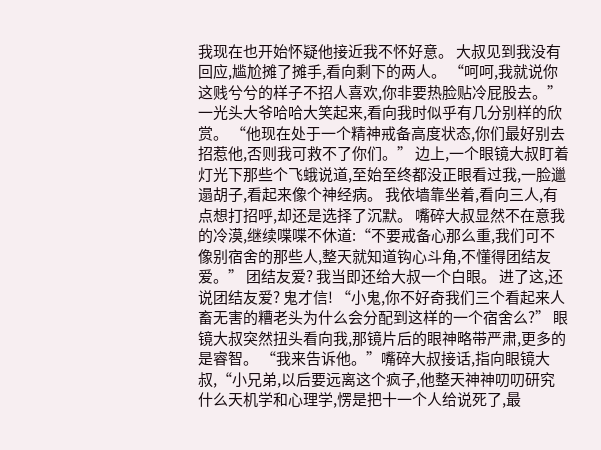我现在也开始怀疑他接近我不怀好意。 大叔见到我没有回应,尴尬摊了摊手,看向剩下的两人。 “呵呵,我就说你这贱兮兮的样子不招人喜欢,你非要热脸贴冷屁股去。” 一光头大爷哈哈大笑起来,看向我时似乎有几分别样的欣赏。 “他现在处于一个精神戒备高度状态,你们最好别去招惹他,否则我可救不了你们。” 边上,一个眼镜大叔盯着灯光下那些个飞蛾说道,至始至终都没正眼看过我,一脸邋遢胡子,看起来像个神经病。 我依墙靠坐着,看向三人,有点想打招呼,却还是选择了沉默。 嘴碎大叔显然不在意我的冷漠,继续喋喋不休道:“不要戒备心那么重,我们可不像别宿舍的那些人,整天就知道钩心斗角,不懂得团结友爱。” 团结友爱? 我当即还给大叔一个白眼。 进了这,还说团结友爱? 鬼才信! “小鬼,你不好奇我们三个看起来人畜无害的糟老头为什么会分配到这样的一个宿舍么?” 眼镜大叔突然扭头看向我,那镜片后的眼神略带严肃,更多的是睿智。 “我来告诉他。”嘴碎大叔接话,指向眼镜大叔,“小兄弟,以后要远离这个疯子,他整天神神叨叨研究什么天机学和心理学,愣是把十一个人给说死了,最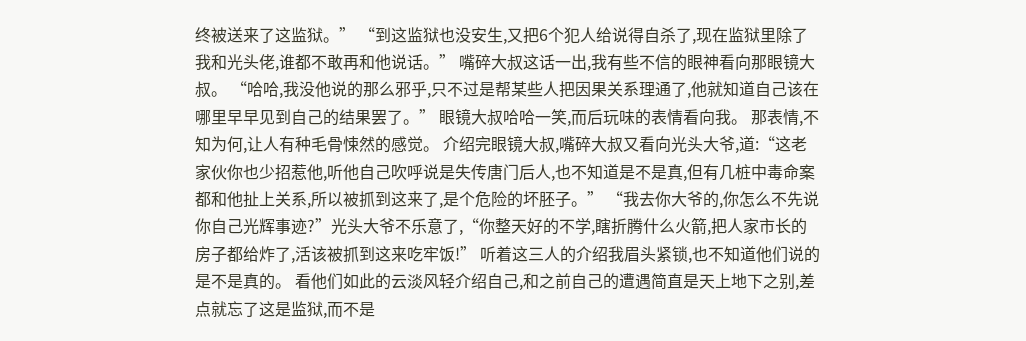终被送来了这监狱。” “到这监狱也没安生,又把6个犯人给说得自杀了,现在监狱里除了我和光头佬,谁都不敢再和他说话。” 嘴碎大叔这话一出,我有些不信的眼神看向那眼镜大叔。 “哈哈,我没他说的那么邪乎,只不过是帮某些人把因果关系理通了,他就知道自己该在哪里早早见到自己的结果罢了。” 眼镜大叔哈哈一笑,而后玩味的表情看向我。 那表情,不知为何,让人有种毛骨悚然的感觉。 介绍完眼镜大叔,嘴碎大叔又看向光头大爷,道:“这老家伙你也少招惹他,听他自己吹呼说是失传唐门后人,也不知道是不是真,但有几桩中毒命案都和他扯上关系,所以被抓到这来了,是个危险的坏胚子。” “我去你大爷的,你怎么不先说你自己光辉事迹?”光头大爷不乐意了,“你整天好的不学,瞎折腾什么火箭,把人家市长的房子都给炸了,活该被抓到这来吃牢饭!” 听着这三人的介绍我眉头紧锁,也不知道他们说的是不是真的。 看他们如此的云淡风轻介绍自己,和之前自己的遭遇简直是天上地下之别,差点就忘了这是监狱,而不是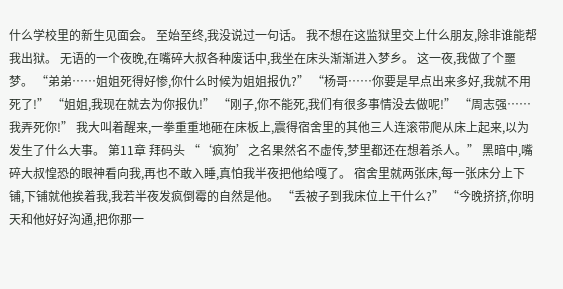什么学校里的新生见面会。 至始至终,我没说过一句话。 我不想在这监狱里交上什么朋友,除非谁能帮我出狱。 无语的一个夜晚,在嘴碎大叔各种废话中,我坐在床头渐渐进入梦乡。 这一夜,我做了个噩梦。 “弟弟……姐姐死得好惨,你什么时候为姐姐报仇?” “杨哥……你要是早点出来多好,我就不用死了!” “姐姐,我现在就去为你报仇!” “刚子,你不能死,我们有很多事情没去做呢!” “周志强……我弄死你!” 我大叫着醒来,一拳重重地砸在床板上,震得宿舍里的其他三人连滚带爬从床上起来,以为发生了什么大事。 第11章 拜码头 “‘疯狗’之名果然名不虚传,梦里都还在想着杀人。” 黑暗中,嘴碎大叔惶恐的眼神看向我,再也不敢入睡,真怕我半夜把他给嘎了。 宿舍里就两张床,每一张床分上下铺,下铺就他挨着我,我若半夜发疯倒霉的自然是他。 “丢被子到我床位上干什么?” “今晚挤挤,你明天和他好好沟通,把你那一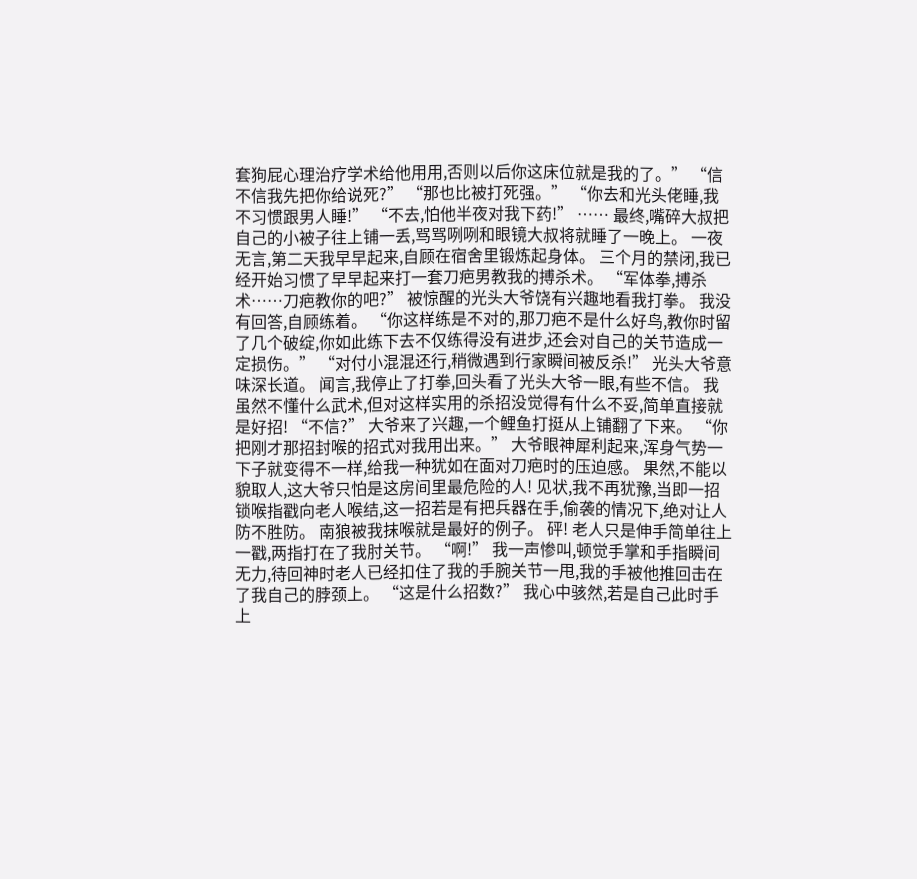套狗屁心理治疗学术给他用用,否则以后你这床位就是我的了。” “信不信我先把你给说死?” “那也比被打死强。” “你去和光头佬睡,我不习惯跟男人睡!” “不去,怕他半夜对我下药!” …… 最终,嘴碎大叔把自己的小被子往上铺一丢,骂骂咧咧和眼镜大叔将就睡了一晚上。 一夜无言,第二天我早早起来,自顾在宿舍里锻炼起身体。 三个月的禁闭,我已经开始习惯了早早起来打一套刀疤男教我的搏杀术。 “军体拳,搏杀术……刀疤教你的吧?” 被惊醒的光头大爷饶有兴趣地看我打拳。 我没有回答,自顾练着。 “你这样练是不对的,那刀疤不是什么好鸟,教你时留了几个破绽,你如此练下去不仅练得没有进步,还会对自己的关节造成一定损伤。” “对付小混混还行,稍微遇到行家瞬间被反杀!” 光头大爷意味深长道。 闻言,我停止了打拳,回头看了光头大爷一眼,有些不信。 我虽然不懂什么武术,但对这样实用的杀招没觉得有什么不妥,简单直接就是好招! “不信?” 大爷来了兴趣,一个鲤鱼打挺从上铺翻了下来。 “你把刚才那招封喉的招式对我用出来。” 大爷眼神犀利起来,浑身气势一下子就变得不一样,给我一种犹如在面对刀疤时的压迫感。 果然,不能以貌取人,这大爷只怕是这房间里最危险的人! 见状,我不再犹豫,当即一招锁喉指戳向老人喉结,这一招若是有把兵器在手,偷袭的情况下,绝对让人防不胜防。 南狼被我抹喉就是最好的例子。 砰! 老人只是伸手简单往上一戳,两指打在了我肘关节。 “啊!” 我一声惨叫,顿觉手掌和手指瞬间无力,待回神时老人已经扣住了我的手腕关节一甩,我的手被他推回击在了我自己的脖颈上。 “这是什么招数?” 我心中骇然,若是自己此时手上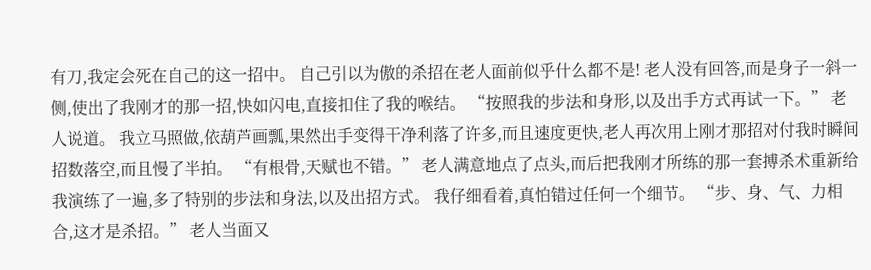有刀,我定会死在自己的这一招中。 自己引以为傲的杀招在老人面前似乎什么都不是! 老人没有回答,而是身子一斜一侧,使出了我刚才的那一招,快如闪电,直接扣住了我的喉结。 “按照我的步法和身形,以及出手方式再试一下。” 老人说道。 我立马照做,依葫芦画瓢,果然出手变得干净利落了许多,而且速度更快,老人再次用上刚才那招对付我时瞬间招数落空,而且慢了半拍。 “有根骨,天赋也不错。” 老人满意地点了点头,而后把我刚才所练的那一套搏杀术重新给我演练了一遍,多了特别的步法和身法,以及出招方式。 我仔细看着,真怕错过任何一个细节。 “步、身、气、力相合,这才是杀招。” 老人当面又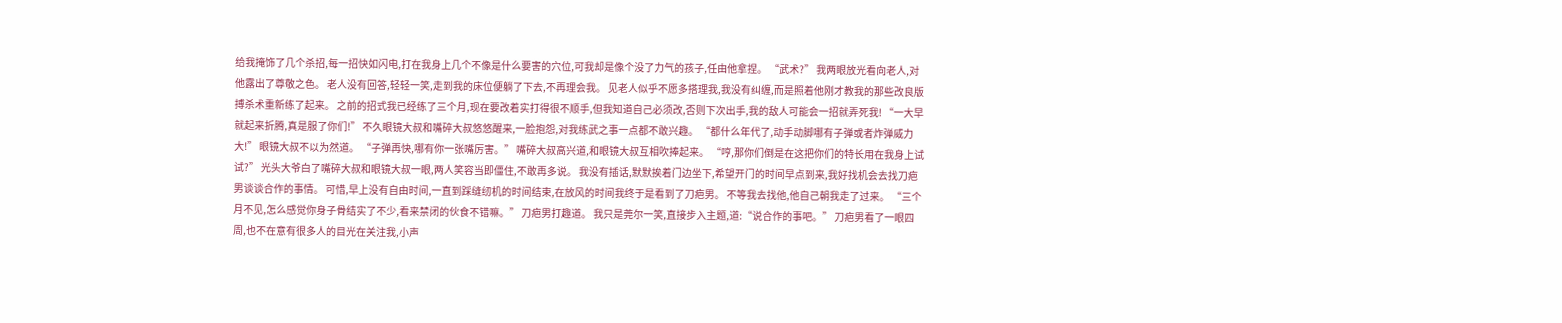给我掩饰了几个杀招,每一招快如闪电,打在我身上几个不像是什么要害的穴位,可我却是像个没了力气的孩子,任由他拿捏。 “武术?” 我两眼放光看向老人,对他露出了尊敬之色。 老人没有回答,轻轻一笑,走到我的床位便躺了下去,不再理会我。 见老人似乎不愿多搭理我,我没有纠缠,而是照着他刚才教我的那些改良版搏杀术重新练了起来。 之前的招式我已经练了三个月,现在要改着实打得很不顺手,但我知道自己必须改,否则下次出手,我的敌人可能会一招就弄死我! “一大早就起来折腾,真是服了你们!” 不久眼镜大叔和嘴碎大叔悠悠醒来,一脸抱怨,对我练武之事一点都不敢兴趣。 “都什么年代了,动手动脚哪有子弹或者炸弹威力大!” 眼镜大叔不以为然道。 “子弹再快,哪有你一张嘴厉害。” 嘴碎大叔高兴道,和眼镜大叔互相吹捧起来。 “哼,那你们倒是在这把你们的特长用在我身上试试?” 光头大爷白了嘴碎大叔和眼镜大叔一眼,两人笑容当即僵住,不敢再多说。 我没有插话,默默挨着门边坐下,希望开门的时间早点到来,我好找机会去找刀疤男谈谈合作的事情。 可惜,早上没有自由时间,一直到踩缝纫机的时间结束,在放风的时间我终于是看到了刀疤男。 不等我去找他,他自己朝我走了过来。 “三个月不见,怎么感觉你身子骨结实了不少,看来禁闭的伙食不错嘛。” 刀疤男打趣道。 我只是莞尔一笑,直接步入主题,道:“说合作的事吧。” 刀疤男看了一眼四周,也不在意有很多人的目光在关注我,小声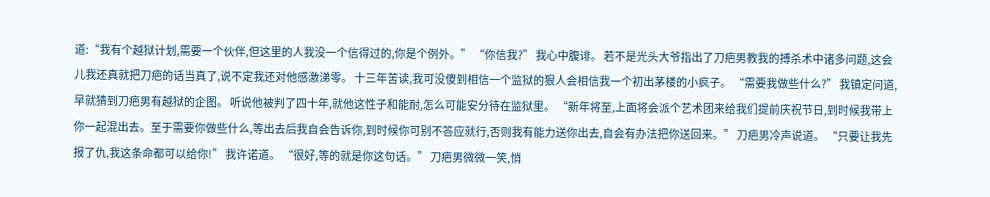道:“我有个越狱计划,需要一个伙伴,但这里的人我没一个信得过的,你是个例外。” “你信我?” 我心中腹诽。 若不是光头大爷指出了刀疤男教我的搏杀术中诸多问题,这会儿我还真就把刀疤的话当真了,说不定我还对他感激涕零。 十三年苦读,我可没傻到相信一个监狱的狠人会相信我一个初出茅楼的小疯子。 “需要我做些什么?” 我镇定问道,早就猜到刀疤男有越狱的企图。 听说他被判了四十年,就他这性子和能耐,怎么可能安分待在监狱里。 “新年将至,上面将会派个艺术团来给我们提前庆祝节日,到时候我带上你一起混出去。至于需要你做些什么,等出去后我自会告诉你,到时候你可别不答应就行,否则我有能力送你出去,自会有办法把你送回来。” 刀疤男冷声说道。 “只要让我先报了仇,我这条命都可以给你!” 我许诺道。 “很好,等的就是你这句话。” 刀疤男微微一笑,悄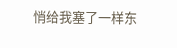悄给我塞了一样东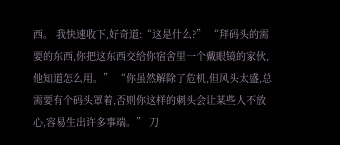西。 我快速收下,好奇道:“这是什么?” “拜码头的需要的东西,你把这东西交给你宿舍里一个戴眼镜的家伙,他知道怎么用。” “你虽然解除了危机,但风头太盛,总需要有个码头罩着,否则你这样的刺头会让某些人不放心,容易生出许多事端。” 刀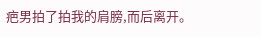疤男拍了拍我的肩膀,而后离开。